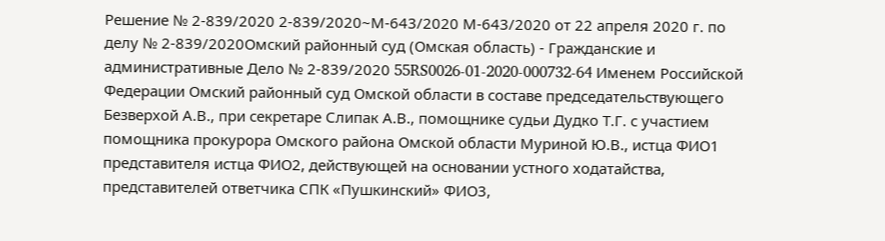Решение № 2-839/2020 2-839/2020~М-643/2020 М-643/2020 от 22 апреля 2020 г. по делу № 2-839/2020Омский районный суд (Омская область) - Гражданские и административные Дело № 2-839/2020 55RS0026-01-2020-000732-64 Именем Российской Федерации Омский районный суд Омской области в составе председательствующего Безверхой А.В., при секретаре Слипак А.В., помощнике судьи Дудко Т.Г. с участием помощника прокурора Омского района Омской области Муриной Ю.В., истца ФИО1 представителя истца ФИО2, действующей на основании устного ходатайства, представителей ответчика СПК «Пушкинский» ФИО3,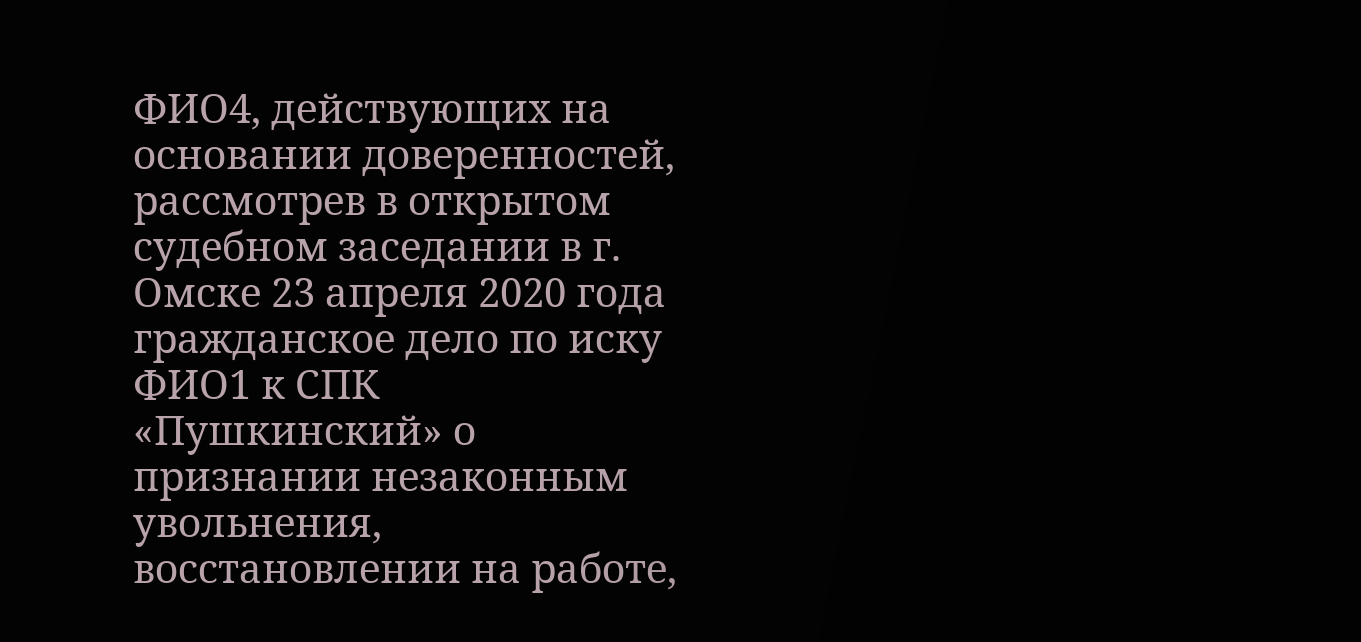ФИО4, действующих на основании доверенностей, рассмотрев в открытом судебном заседании в г. Омске 23 апреля 2020 года гражданское дело по иску ФИО1 к СПК «Пушкинский» о признании незаконным увольнения, восстановлении на работе,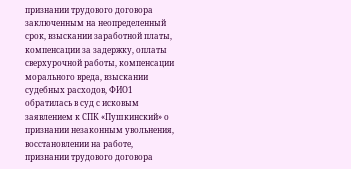признании трудового договора заключенным на неопределенный срок, взыскании заработной платы, компенсации за задержку, оплаты сверхурочной работы, компенсации морального вреда, взыскании судебных расходов, ФИО1 обратилась в суд с исковым заявлением к СПК «Пушкинский» о признании незаконным увольнения, восстановлении на работе, признании трудового договора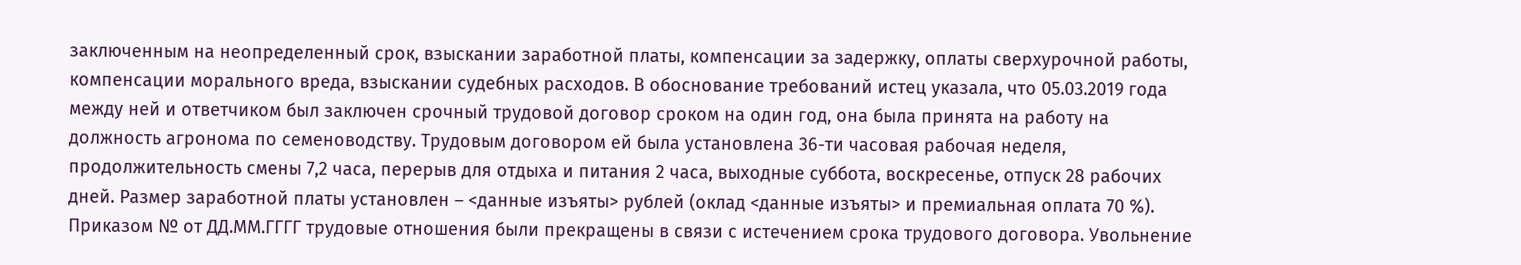заключенным на неопределенный срок, взыскании заработной платы, компенсации за задержку, оплаты сверхурочной работы, компенсации морального вреда, взыскании судебных расходов. В обоснование требований истец указала, что 05.03.2019 года между ней и ответчиком был заключен срочный трудовой договор сроком на один год, она была принята на работу на должность агронома по семеноводству. Трудовым договором ей была установлена 36-ти часовая рабочая неделя, продолжительность смены 7,2 часа, перерыв для отдыха и питания 2 часа, выходные суббота, воскресенье, отпуск 28 рабочих дней. Размер заработной платы установлен – <данные изъяты> рублей (оклад <данные изъяты> и премиальная оплата 70 %). Приказом № от ДД.ММ.ГГГГ трудовые отношения были прекращены в связи с истечением срока трудового договора. Увольнение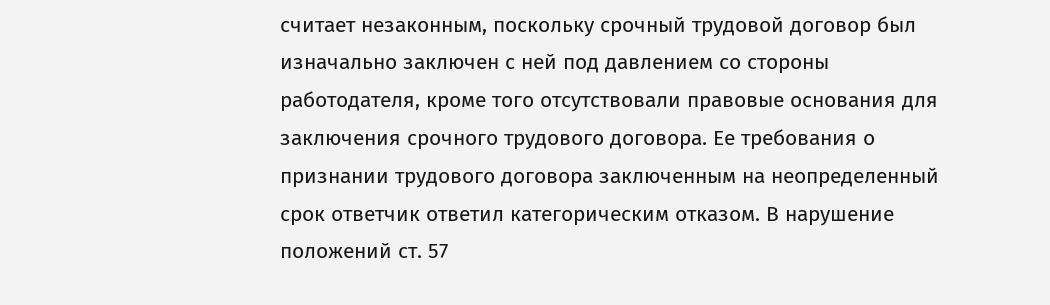считает незаконным, поскольку срочный трудовой договор был изначально заключен с ней под давлением со стороны работодателя, кроме того отсутствовали правовые основания для заключения срочного трудового договора. Ее требования о признании трудового договора заключенным на неопределенный срок ответчик ответил категорическим отказом. В нарушение положений ст. 57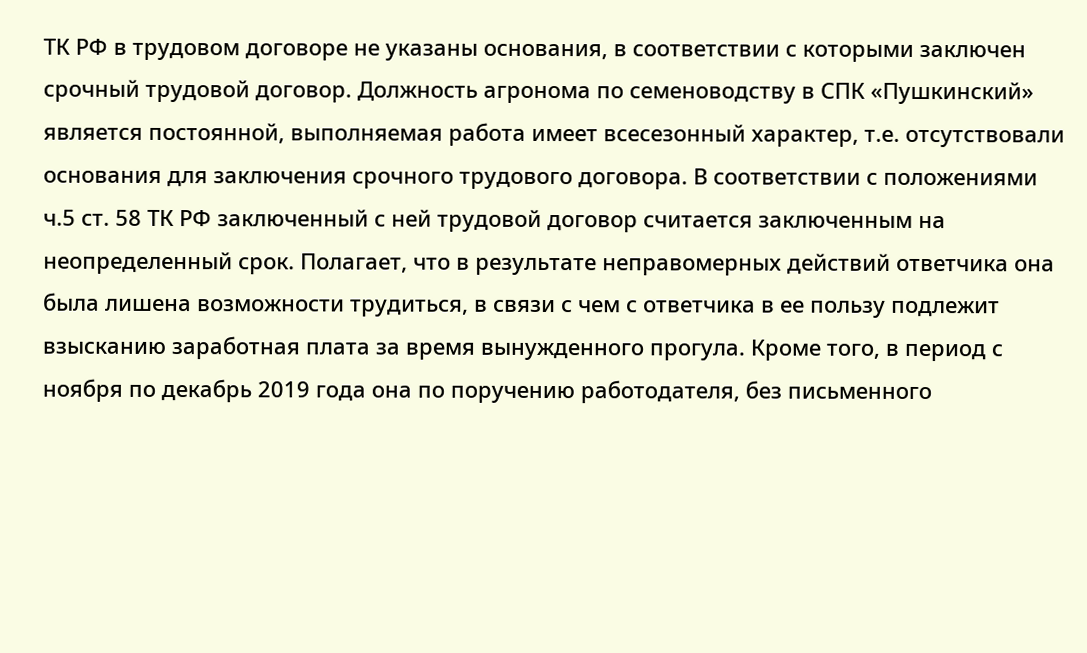ТК РФ в трудовом договоре не указаны основания, в соответствии с которыми заключен срочный трудовой договор. Должность агронома по семеноводству в СПК «Пушкинский» является постоянной, выполняемая работа имеет всесезонный характер, т.е. отсутствовали основания для заключения срочного трудового договора. В соответствии с положениями ч.5 ст. 58 ТК РФ заключенный с ней трудовой договор считается заключенным на неопределенный срок. Полагает, что в результате неправомерных действий ответчика она была лишена возможности трудиться, в связи с чем с ответчика в ее пользу подлежит взысканию заработная плата за время вынужденного прогула. Кроме того, в период с ноября по декабрь 2019 года она по поручению работодателя, без письменного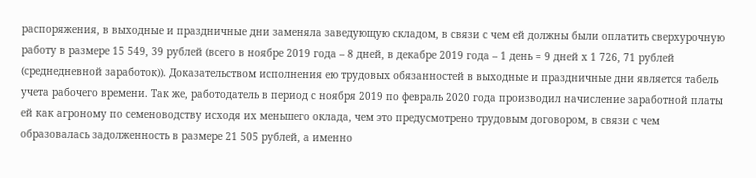распоряжения, в выходные и праздничные дни заменяла заведующую складом, в связи с чем ей должны были оплатить сверхурочную работу в размере 15 549, 39 рублей (всего в ноябре 2019 года – 8 дней, в декабре 2019 года – 1 день = 9 дней х 1 726, 71 рублей (среднедневной заработок)). Доказательством исполнения ею трудовых обязанностей в выходные и праздничные дни является табель учета рабочего времени. Так же, работодатель в период с ноября 2019 по февраль 2020 года производил начисление заработной платы ей как агроному по семеноводству исходя их меньшего оклада, чем это предусмотрено трудовым договором, в связи с чем образовалась задолженность в размере 21 505 рублей, а именно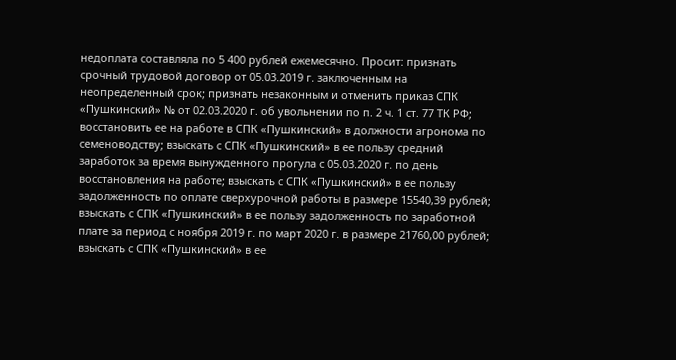недоплата составляла по 5 400 рублей ежемесячно. Просит: признать срочный трудовой договор от 05.03.2019 г. заключенным на неопределенный срок; признать незаконным и отменить приказ СПК «Пушкинский» № от 02.03.2020 г. об увольнении по п. 2 ч. 1 ст. 77 ТК РФ; восстановить ее на работе в СПК «Пушкинский» в должности агронома по семеноводству; взыскать с СПК «Пушкинский» в ее пользу средний заработок за время вынужденного прогула с 05.03.2020 г. по день восстановления на работе; взыскать с СПК «Пушкинский» в ее пользу задолженность по оплате сверхурочной работы в размере 15540,39 рублей; взыскать с СПК «Пушкинский» в ее пользу задолженность по заработной плате за период с ноября 2019 г. по март 2020 г. в размере 21760,00 рублей; взыскать с СПК «Пушкинский» в ее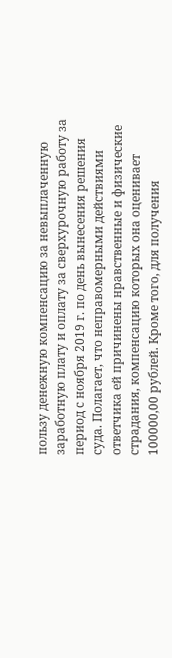пользу денежную компенсацию за невыплаченную заработную плату и оплату за сверхурочную работу за период с ноября 2019 г. по день вынесения решения суда. Полагает, что неправомерными действиями ответчика ей причинены нравственные и физические страдания, компенсацию которых она оценивает 100000,00 рублей. Кроме того, для получения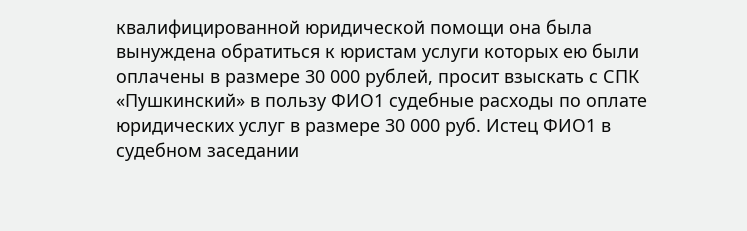квалифицированной юридической помощи она была вынуждена обратиться к юристам услуги которых ею были оплачены в размере 30 000 рублей, просит взыскать с СПК «Пушкинский» в пользу ФИО1 судебные расходы по оплате юридических услуг в размере 30 000 руб. Истец ФИО1 в судебном заседании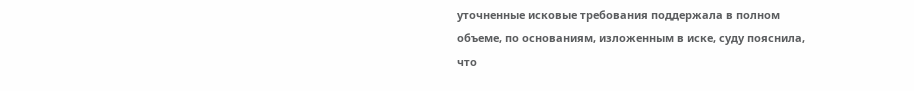уточненные исковые требования поддержала в полном объеме, по основаниям, изложенным в иске, суду пояснила, что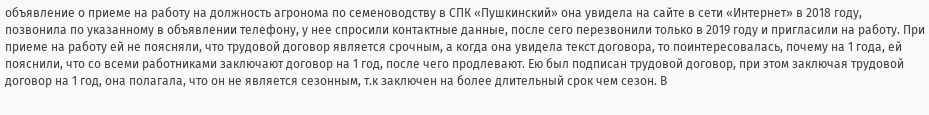объявление о приеме на работу на должность агронома по семеноводству в СПК «Пушкинский» она увидела на сайте в сети «Интернет» в 2018 году, позвонила по указанному в объявлении телефону, у нее спросили контактные данные, после сего перезвонили только в 2019 году и пригласили на работу. При приеме на работу ей не поясняли, что трудовой договор является срочным, а когда она увидела текст договора, то поинтересовалась, почему на 1 года, ей пояснили, что со всеми работниками заключают договор на 1 год, после чего продлевают. Ею был подписан трудовой договор, при этом заключая трудовой договор на 1 год, она полагала, что он не является сезонным, т.к заключен на более длительный срок чем сезон. В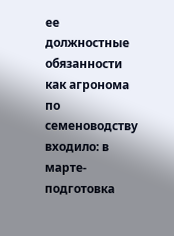ее должностные обязанности как агронома по семеноводству входило: в марте- подготовка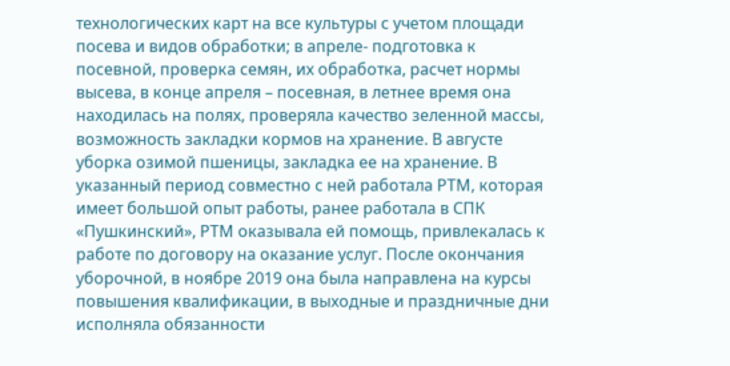технологических карт на все культуры с учетом площади посева и видов обработки; в апреле- подготовка к посевной, проверка семян, их обработка, расчет нормы высева, в конце апреля – посевная, в летнее время она находилась на полях, проверяла качество зеленной массы, возможность закладки кормов на хранение. В августе уборка озимой пшеницы, закладка ее на хранение. В указанный период совместно с ней работала РТМ, которая имеет большой опыт работы, ранее работала в СПК «Пушкинский», РТМ оказывала ей помощь, привлекалась к работе по договору на оказание услуг. После окончания уборочной, в ноябре 2019 она была направлена на курсы повышения квалификации, в выходные и праздничные дни исполняла обязанности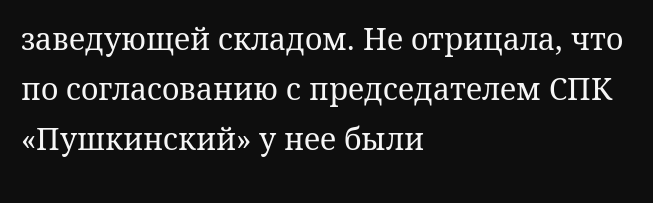заведующей складом. Не отрицала, что по согласованию с председателем СПК «Пушкинский» у нее были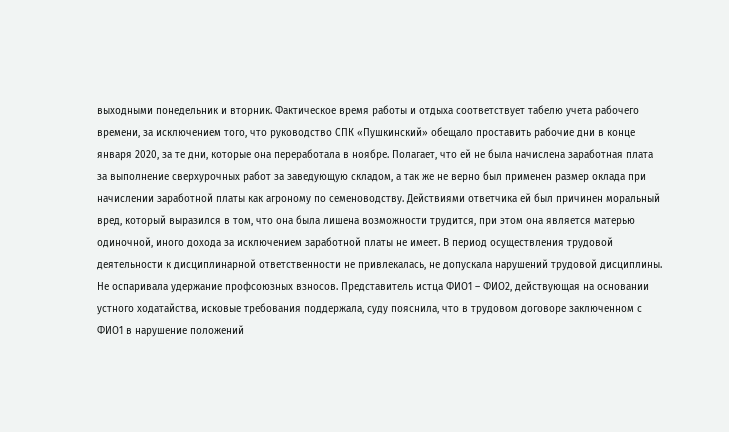выходными понедельник и вторник. Фактическое время работы и отдыха соответствует табелю учета рабочего времени, за исключением того, что руководство СПК «Пушкинский» обещало проставить рабочие дни в конце января 2020, за те дни, которые она переработала в ноябре. Полагает, что ей не была начислена заработная плата за выполнение сверхурочных работ за заведующую складом, а так же не верно был применен размер оклада при начислении заработной платы как агроному по семеноводству. Действиями ответчика ей был причинен моральный вред, который выразился в том, что она была лишена возможности трудится, при этом она является матерью одиночной, иного дохода за исключением заработной платы не имеет. В период осуществления трудовой деятельности к дисциплинарной ответственности не привлекалась, не допускала нарушений трудовой дисциплины. Не оспаривала удержание профсоюзных взносов. Представитель истца ФИО1 – ФИО2, действующая на основании устного ходатайства, исковые требования поддержала, суду пояснила, что в трудовом договоре заключенном с ФИО1 в нарушение положений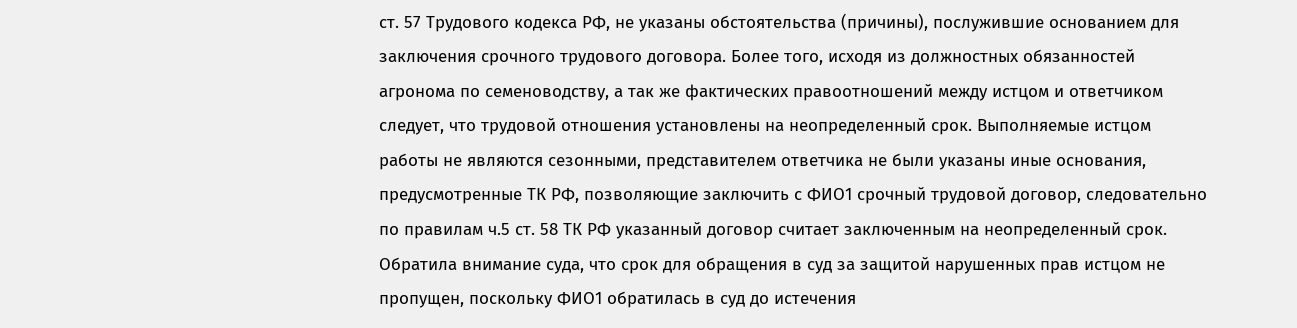ст. 57 Трудового кодекса РФ, не указаны обстоятельства (причины), послужившие основанием для заключения срочного трудового договора. Более того, исходя из должностных обязанностей агронома по семеноводству, а так же фактических правоотношений между истцом и ответчиком следует, что трудовой отношения установлены на неопределенный срок. Выполняемые истцом работы не являются сезонными, представителем ответчика не были указаны иные основания, предусмотренные ТК РФ, позволяющие заключить с ФИО1 срочный трудовой договор, следовательно по правилам ч.5 ст. 58 ТК РФ указанный договор считает заключенным на неопределенный срок. Обратила внимание суда, что срок для обращения в суд за защитой нарушенных прав истцом не пропущен, поскольку ФИО1 обратилась в суд до истечения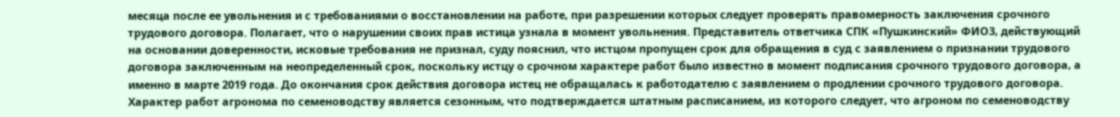месяца после ее увольнения и с требованиями о восстановлении на работе, при разрешении которых следует проверять правомерность заключения срочного трудового договора. Полагает, что о нарушении своих прав истица узнала в момент увольнения. Представитель ответчика СПК «Пушкинский» ФИО3, действующий на основании доверенности, исковые требования не признал, суду пояснил, что истцом пропущен срок для обращения в суд с заявлением о признании трудового договора заключенным на неопределенный срок, поскольку истцу о срочном характере работ было известно в момент подписания срочного трудового договора, а именно в марте 2019 года. До окончания срок действия договора истец не обращалась к работодателю с заявлением о продлении срочного трудового договора. Характер работ агронома по семеноводству является сезонным, что подтверждается штатным расписанием, из которого следует, что агроном по семеноводству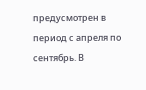предусмотрен в период с апреля по сентябрь. В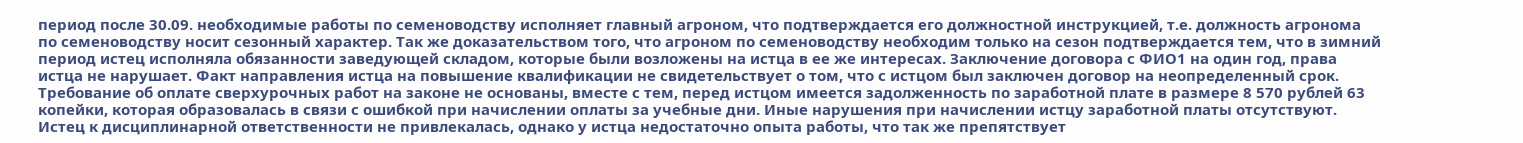период после 30.09. необходимые работы по семеноводству исполняет главный агроном, что подтверждается его должностной инструкцией, т.е. должность агронома по семеноводству носит сезонный характер. Так же доказательством того, что агроном по семеноводству необходим только на сезон подтверждается тем, что в зимний период истец исполняла обязанности заведующей складом, которые были возложены на истца в ее же интересах. Заключение договора с ФИО1 на один год, права истца не нарушает. Факт направления истца на повышение квалификации не свидетельствует о том, что с истцом был заключен договор на неопределенный срок. Требование об оплате сверхурочных работ на законе не основаны, вместе с тем, перед истцом имеется задолженность по заработной плате в размере 8 570 рублей 63 копейки, которая образовалась в связи с ошибкой при начислении оплаты за учебные дни. Иные нарушения при начислении истцу заработной платы отсутствуют. Истец к дисциплинарной ответственности не привлекалась, однако у истца недостаточно опыта работы, что так же препятствует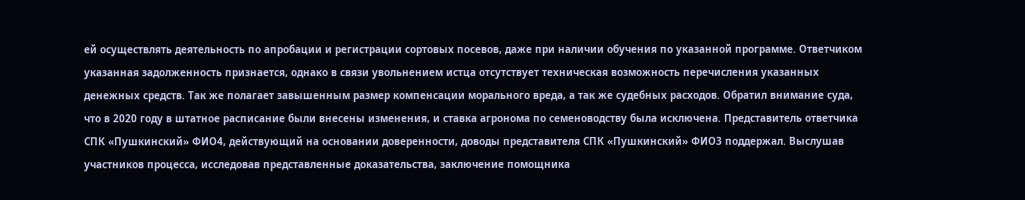ей осуществлять деятельность по апробации и регистрации сортовых посевов, даже при наличии обучения по указанной программе. Ответчиком указанная задолженность признается, однако в связи увольнением истца отсутствует техническая возможность перечисления указанных денежных средств. Так же полагает завышенным размер компенсации морального вреда, а так же судебных расходов. Обратил внимание суда, что в 2020 году в штатное расписание были внесены изменения, и ставка агронома по семеноводству была исключена. Представитель ответчика СПК «Пушкинский» ФИО4, действующий на основании доверенности, доводы представителя СПК «Пушкинский» ФИО3 поддержал. Выслушав участников процесса, исследовав представленные доказательства, заключение помощника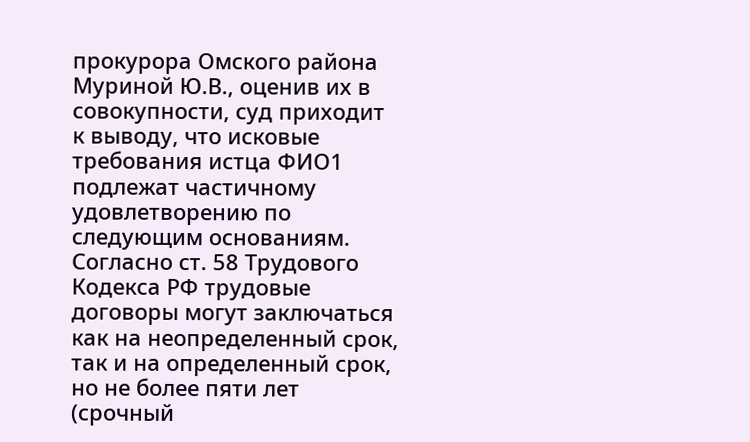прокурора Омского района Муриной Ю.В., оценив их в совокупности, суд приходит к выводу, что исковые требования истца ФИО1 подлежат частичному удовлетворению по следующим основаниям. Согласно ст. 58 Трудового Кодекса РФ трудовые договоры могут заключаться как на неопределенный срок, так и на определенный срок, но не более пяти лет (срочный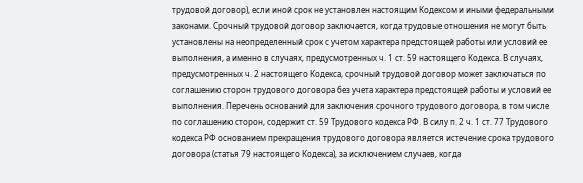трудовой договор), если иной срок не установлен настоящим Кодексом и иными федеральными законами. Срочный трудовой договор заключается, когда трудовые отношения не могут быть установлены на неопределенный срок с учетом характера предстоящей работы или условий ее выполнения, а именно в случаях, предусмотренных ч. 1 ст. 59 настоящего Кодекса. В случаях, предусмотренных ч. 2 настоящего Кодекса, срочный трудовой договор может заключаться по соглашению сторон трудового договора без учета характера предстоящей работы и условий ее выполнения. Перечень оснований для заключения срочного трудового договора, в том числе по соглашению сторон, содержит ст. 59 Трудового кодекса РФ. В силу п. 2 ч. 1 ст. 77 Трудового кодекса РФ основанием прекращения трудового договора является истечение срока трудового договора (статья 79 настоящего Кодекса), за исключением случаев, когда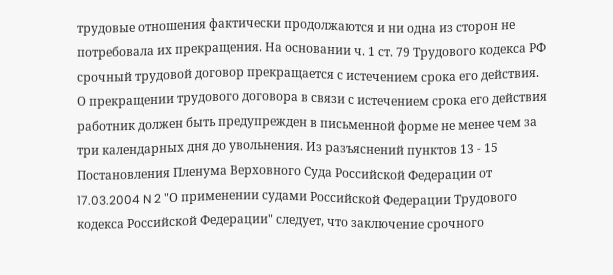трудовые отношения фактически продолжаются и ни одна из сторон не потребовала их прекращения. На основании ч. 1 ст. 79 Трудового кодекса РФ срочный трудовой договор прекращается с истечением срока его действия. О прекращении трудового договора в связи с истечением срока его действия работник должен быть предупрежден в письменной форме не менее чем за три календарных дня до увольнения. Из разъяснений пунктов 13 - 15 Постановления Пленума Верховного Суда Российской Федерации от 17.03.2004 N 2 "О применении судами Российской Федерации Трудового кодекса Российской Федерации" следует, что заключение срочного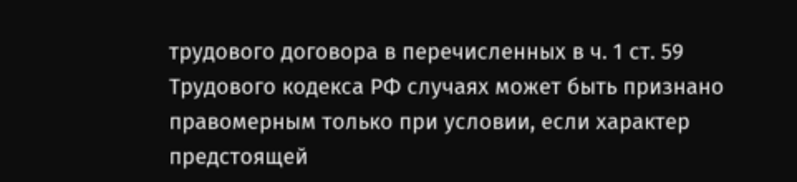трудового договора в перечисленных в ч. 1 ст. 59 Трудового кодекса РФ случаях может быть признано правомерным только при условии, если характер предстоящей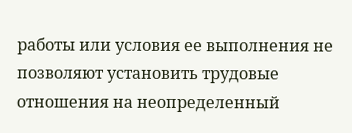работы или условия ее выполнения не позволяют установить трудовые отношения на неопределенный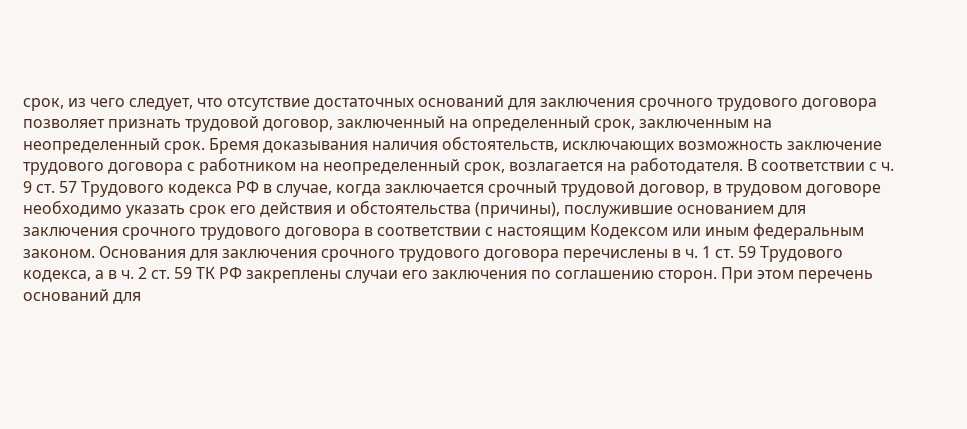срок, из чего следует, что отсутствие достаточных оснований для заключения срочного трудового договора позволяет признать трудовой договор, заключенный на определенный срок, заключенным на неопределенный срок. Бремя доказывания наличия обстоятельств, исключающих возможность заключение трудового договора с работником на неопределенный срок, возлагается на работодателя. В соответствии с ч. 9 ст. 57 Трудового кодекса РФ в случае, когда заключается срочный трудовой договор, в трудовом договоре необходимо указать срок его действия и обстоятельства (причины), послужившие основанием для заключения срочного трудового договора в соответствии с настоящим Кодексом или иным федеральным законом. Основания для заключения срочного трудового договора перечислены в ч. 1 ст. 59 Трудового кодекса, а в ч. 2 ст. 59 ТК РФ закреплены случаи его заключения по соглашению сторон. При этом перечень оснований для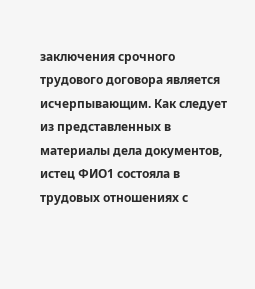заключения срочного трудового договора является исчерпывающим. Как следует из представленных в материалы дела документов, истец ФИО1 состояла в трудовых отношениях с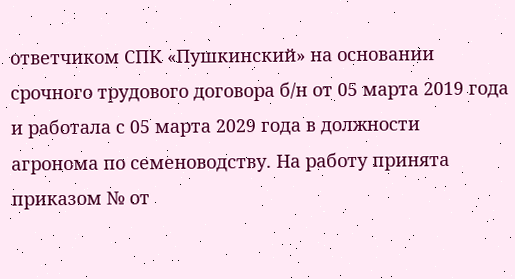ответчиком СПК «Пушкинский» на основании срочного трудового договора б/н от 05 марта 2019 года и работала с 05 марта 2029 года в должности агронома по семеноводству. На работу принята приказом № от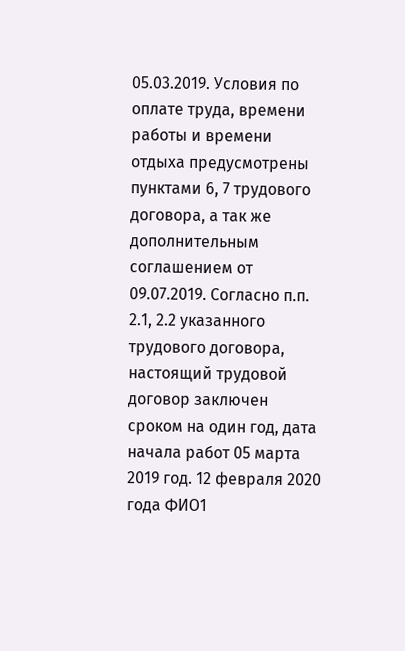05.03.2019. Условия по оплате труда, времени работы и времени отдыха предусмотрены пунктами 6, 7 трудового договора, а так же дополнительным соглашением от 09.07.2019. Согласно п.п. 2.1, 2.2 указанного трудового договора, настоящий трудовой договор заключен сроком на один год, дата начала работ 05 марта 2019 год. 12 февраля 2020 года ФИО1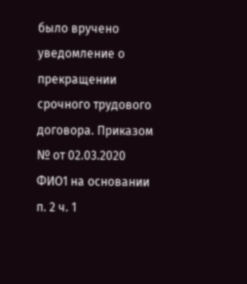было вручено уведомление о прекращении срочного трудового договора. Приказом № от 02.03.2020 ФИО1 на основании п. 2 ч. 1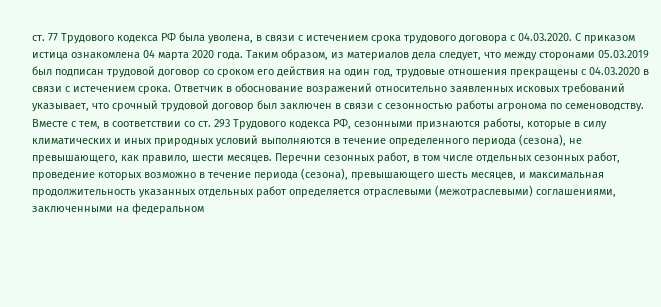ст. 77 Трудового кодекса РФ была уволена, в связи с истечением срока трудового договора с 04.03.2020. С приказом истица ознакомлена 04 марта 2020 года. Таким образом, из материалов дела следует, что между сторонами 05.03.2019 был подписан трудовой договор со сроком его действия на один год, трудовые отношения прекращены с 04.03.2020 в связи с истечением срока. Ответчик в обоснование возражений относительно заявленных исковых требований указывает, что срочный трудовой договор был заключен в связи с сезонностью работы агронома по семеноводству. Вместе с тем, в соответствии со ст. 293 Трудового кодекса РФ, сезонными признаются работы, которые в силу климатических и иных природных условий выполняются в течение определенного периода (сезона), не превышающего, как правило, шести месяцев. Перечни сезонных работ, в том числе отдельных сезонных работ, проведение которых возможно в течение периода (сезона), превышающего шесть месяцев, и максимальная продолжительность указанных отдельных работ определяется отраслевыми (межотраслевыми) соглашениями, заключенными на федеральном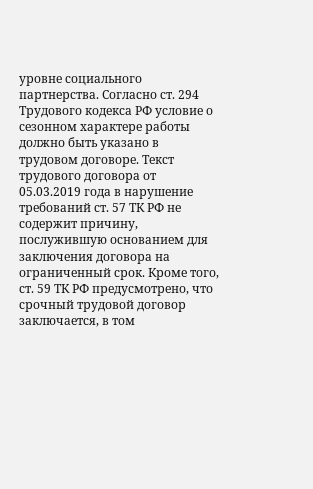уровне социального партнерства. Согласно ст. 294 Трудового кодекса РФ условие о сезонном характере работы должно быть указано в трудовом договоре. Текст трудового договора от 05.03.2019 года в нарушение требований ст. 57 ТК РФ не содержит причину, послужившую основанием для заключения договора на ограниченный срок. Кроме того, ст. 59 ТК РФ предусмотрено, что срочный трудовой договор заключается, в том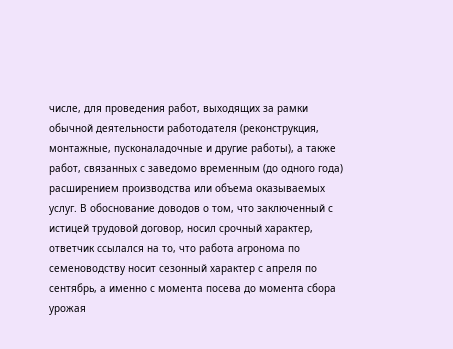числе, для проведения работ, выходящих за рамки обычной деятельности работодателя (реконструкция, монтажные, пусконаладочные и другие работы), а также работ, связанных с заведомо временным (до одного года) расширением производства или объема оказываемых услуг. В обоснование доводов о том, что заключенный с истицей трудовой договор, носил срочный характер, ответчик ссылался на то, что работа агронома по семеноводству носит сезонный характер с апреля по сентябрь, а именно с момента посева до момента сбора урожая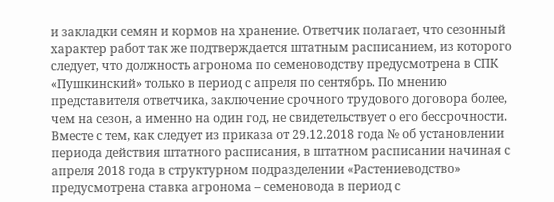и закладки семян и кормов на хранение. Ответчик полагает, что сезонный характер работ так же подтверждается штатным расписанием, из которого следует, что должность агронома по семеноводству предусмотрена в СПК «Пушкинский» только в период с апреля по сентябрь. По мнению представителя ответчика, заключение срочного трудового договора более, чем на сезон, а именно на один год, не свидетельствует о его бессрочности. Вместе с тем, как следует из приказа от 29.12.2018 года № об установлении периода действия штатного расписания, в штатном расписании начиная с апреля 2018 года в структурном подразделении «Растениеводство» предусмотрена ставка агронома – семеновода в период с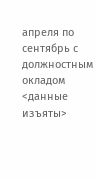апреля по сентябрь с должностным окладом <данные изъяты>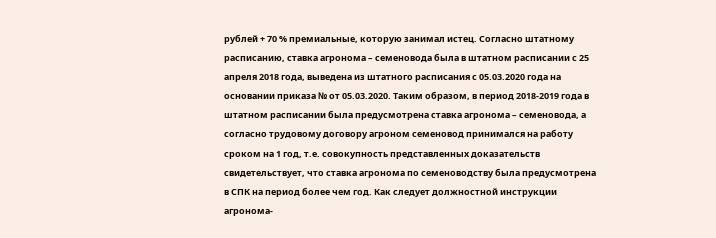рублей + 70 % премиальные, которую занимал истец. Согласно штатному расписанию, ставка агронома – семеновода была в штатном расписании с 25 апреля 2018 года, выведена из штатного расписания с 05.03.2020 года на основании приказа № от 05.03.2020. Таким образом, в период 2018-2019 года в штатном расписании была предусмотрена ставка агронома – семеновода, а согласно трудовому договору агроном семеновод принимался на работу сроком на 1 год, т.е. совокупность представленных доказательств свидетельствует, что ставка агронома по семеноводству была предусмотрена в СПК на период более чем год. Как следует должностной инструкции агронома-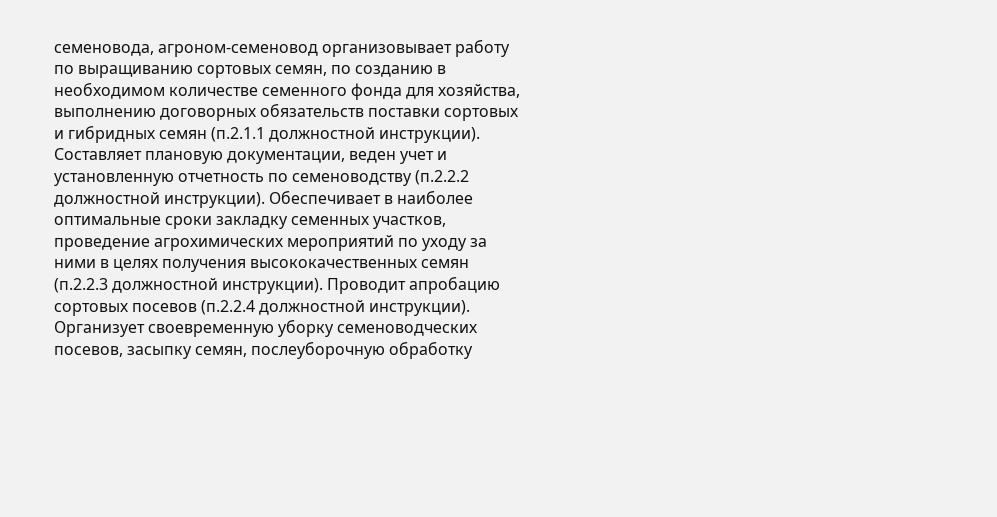семеновода, агроном-семеновод организовывает работу по выращиванию сортовых семян, по созданию в необходимом количестве семенного фонда для хозяйства, выполнению договорных обязательств поставки сортовых и гибридных семян (п.2.1.1 должностной инструкции). Составляет плановую документации, веден учет и установленную отчетность по семеноводству (п.2.2.2 должностной инструкции). Обеспечивает в наиболее оптимальные сроки закладку семенных участков, проведение агрохимических мероприятий по уходу за ними в целях получения высококачественных семян (п.2.2.3 должностной инструкции). Проводит апробацию сортовых посевов (п.2.2.4 должностной инструкции). Организует своевременную уборку семеноводческих посевов, засыпку семян, послеуборочную обработку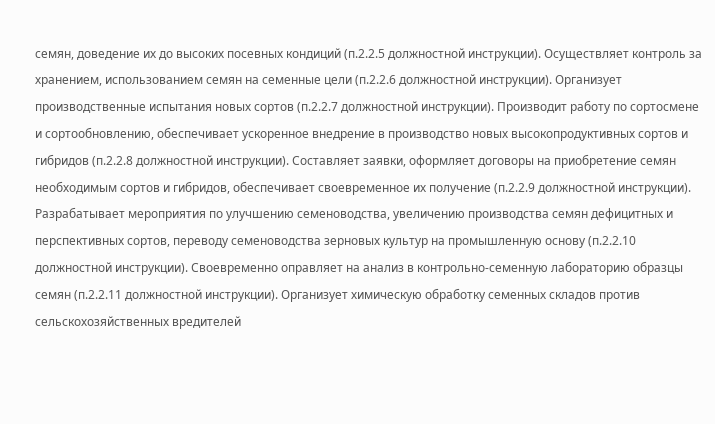семян, доведение их до высоких посевных кондиций (п.2.2.5 должностной инструкции). Осуществляет контроль за хранением, использованием семян на семенные цели (п.2.2.6 должностной инструкции). Организует производственные испытания новых сортов (п.2.2.7 должностной инструкции). Производит работу по сортосмене и сортообновлению, обеспечивает ускоренное внедрение в производство новых высокопродуктивных сортов и гибридов (п.2.2.8 должностной инструкции). Составляет заявки, оформляет договоры на приобретение семян необходимым сортов и гибридов, обеспечивает своевременное их получение (п.2.2.9 должностной инструкции). Разрабатывает мероприятия по улучшению семеноводства, увеличению производства семян дефицитных и перспективных сортов, переводу семеноводства зерновых культур на промышленную основу (п.2.2.10 должностной инструкции). Своевременно оправляет на анализ в контрольно-семенную лабораторию образцы семян (п.2.2.11 должностной инструкции). Организует химическую обработку семенных складов против сельскохозяйственных вредителей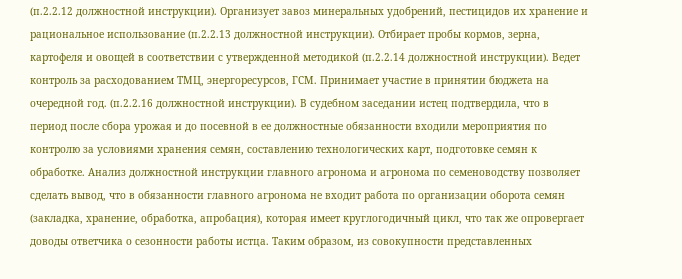(п.2.2.12 должностной инструкции). Организует завоз минеральных удобрений, пестицидов их хранение и рациональное использование (п.2.2.13 должностной инструкции). Отбирает пробы кормов, зерна, картофеля и овощей в соответствии с утвержденной методикой (п.2.2.14 должностной инструкции). Ведет контроль за расходованием ТМЦ, энергоресурсов, ГСМ. Принимает участие в принятии бюджета на очередной год. (п.2.2.16 должностной инструкции). В судебном заседании истец подтвердила, что в период после сбора урожая и до посевной в ее должностные обязанности входили мероприятия по контролю за условиями хранения семян, составлению технологических карт, подготовке семян к обработке. Анализ должностной инструкции главного агронома и агронома по семеноводству позволяет сделать вывод, что в обязанности главного агронома не входит работа по организации оборота семян (закладка, хранение, обработка, апробация), которая имеет круглогодичный цикл, что так же опровергает доводы ответчика о сезонности работы истца. Таким образом, из совокупности представленных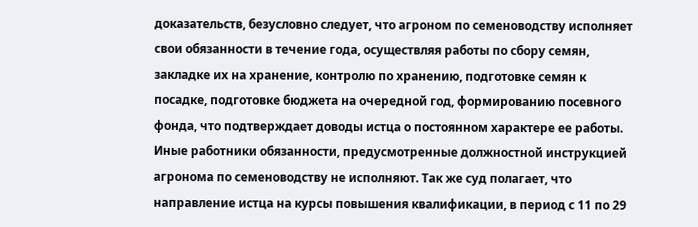доказательств, безусловно следует, что агроном по семеноводству исполняет свои обязанности в течение года, осуществляя работы по сбору семян, закладке их на хранение, контролю по хранению, подготовке семян к посадке, подготовке бюджета на очередной год, формированию посевного фонда, что подтверждает доводы истца о постоянном характере ее работы. Иные работники обязанности, предусмотренные должностной инструкцией агронома по семеноводству не исполняют. Так же суд полагает, что направление истца на курсы повышения квалификации, в период с 11 по 29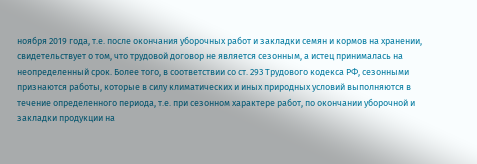ноября 2019 года, т.е. после окончания уборочных работ и закладки семян и кормов на хранении, свидетельствует о том, что трудовой договор не является сезонным, а истец принималась на неопределенный срок. Более того, в соответствии со ст. 293 Трудового кодекса РФ, сезонными признаются работы, которые в силу климатических и иных природных условий выполняются в течение определенного периода, т.е. при сезонном характере работ, по окончании уборочной и закладки продукции на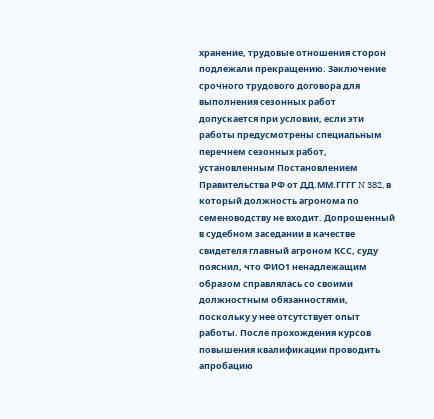хранение, трудовые отношения сторон подлежали прекращению. Заключение срочного трудового договора для выполнения сезонных работ допускается при условии, если эти работы предусмотрены специальным перечнем сезонных работ, установленным Постановлением Правительства РФ от ДД.ММ.ГГГГ N 382, в который должность агронома по семеноводству не входит. Допрошенный в судебном заседании в качестве свидетеля главный агроном КСС, суду пояснил, что ФИО1 ненадлежащим образом справлялась со своими должностным обязанностями, поскольку у нее отсутствует опыт работы. После прохождения курсов повышения квалификации проводить апробацию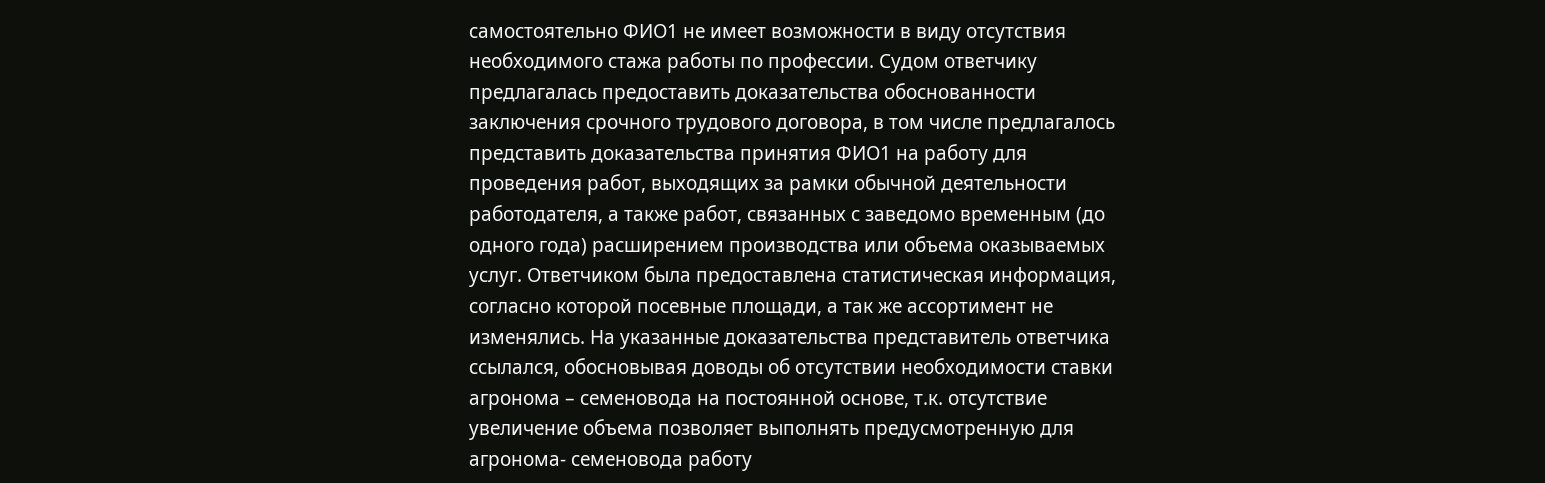самостоятельно ФИО1 не имеет возможности в виду отсутствия необходимого стажа работы по профессии. Судом ответчику предлагалась предоставить доказательства обоснованности заключения срочного трудового договора, в том числе предлагалось представить доказательства принятия ФИО1 на работу для проведения работ, выходящих за рамки обычной деятельности работодателя, а также работ, связанных с заведомо временным (до одного года) расширением производства или объема оказываемых услуг. Ответчиком была предоставлена статистическая информация, согласно которой посевные площади, а так же ассортимент не изменялись. На указанные доказательства представитель ответчика ссылался, обосновывая доводы об отсутствии необходимости ставки агронома – семеновода на постоянной основе, т.к. отсутствие увеличение объема позволяет выполнять предусмотренную для агронома- семеновода работу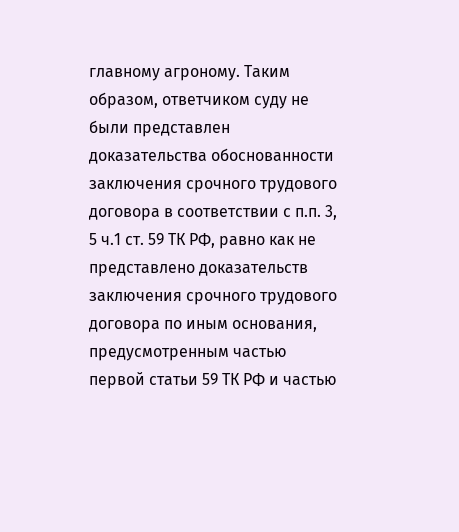главному агроному. Таким образом, ответчиком суду не были представлен доказательства обоснованности заключения срочного трудового договора в соответствии с п.п. 3, 5 ч.1 ст. 59 ТК РФ, равно как не представлено доказательств заключения срочного трудового договора по иным основания, предусмотренным частью первой статьи 59 ТК РФ и частью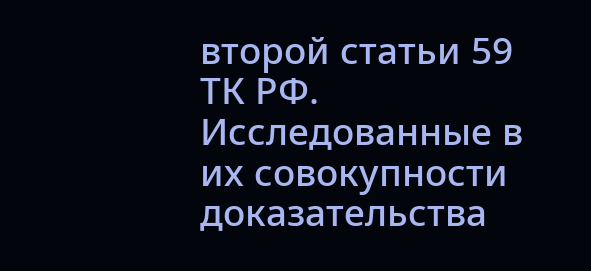второй статьи 59 ТК РФ. Исследованные в их совокупности доказательства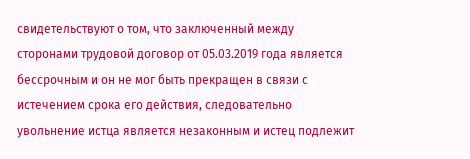свидетельствуют о том, что заключенный между сторонами трудовой договор от 05.03.2019 года является бессрочным и он не мог быть прекращен в связи с истечением срока его действия, следовательно увольнение истца является незаконным и истец подлежит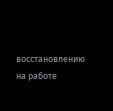восстановлению на работе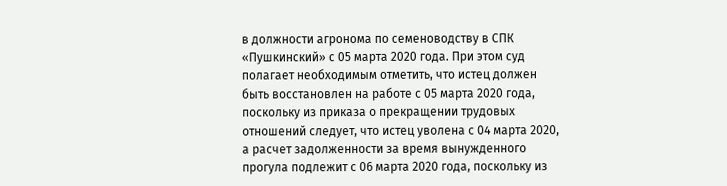в должности агронома по семеноводству в СПК «Пушкинский» с 05 марта 2020 года. При этом суд полагает необходимым отметить, что истец должен быть восстановлен на работе с 05 марта 2020 года, поскольку из приказа о прекращении трудовых отношений следует, что истец уволена с 04 марта 2020, а расчет задолженности за время вынужденного прогула подлежит с 06 марта 2020 года, поскольку из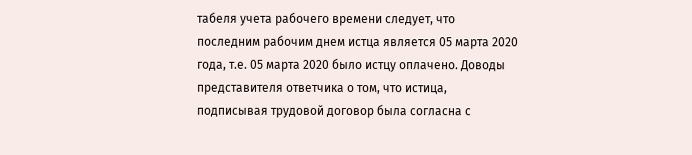табеля учета рабочего времени следует, что последним рабочим днем истца является 05 марта 2020 года, т.е. 05 марта 2020 было истцу оплачено. Доводы представителя ответчика о том, что истица, подписывая трудовой договор была согласна с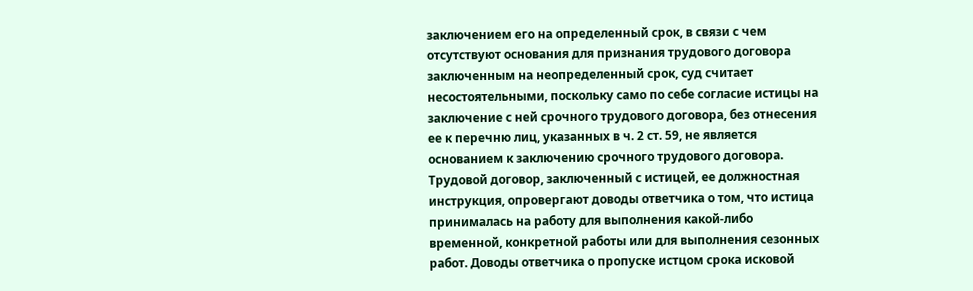заключением его на определенный срок, в связи с чем отсутствуют основания для признания трудового договора заключенным на неопределенный срок, суд считает несостоятельными, поскольку само по себе согласие истицы на заключение с ней срочного трудового договора, без отнесения ее к перечню лиц, указанных в ч. 2 ст. 59, не является основанием к заключению срочного трудового договора. Трудовой договор, заключенный с истицей, ее должностная инструкция, опровергают доводы ответчика о том, что истица принималась на работу для выполнения какой-либо временной, конкретной работы или для выполнения сезонных работ. Доводы ответчика о пропуске истцом срока исковой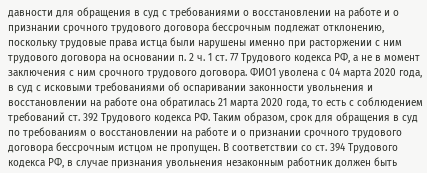давности для обращения в суд с требованиями о восстановлении на работе и о признании срочного трудового договора бессрочным подлежат отклонению, поскольку трудовые права истца были нарушены именно при расторжении с ним трудового договора на основании п. 2 ч. 1 ст. 77 Трудового кодекса РФ, а не в момент заключения с ним срочного трудового договора. ФИО1 уволена с 04 марта 2020 года, в суд с исковыми требованиями об оспаривании законности увольнения и восстановлении на работе она обратилась 21 марта 2020 года, то есть с соблюдением требований ст. 392 Трудового кодекса РФ. Таким образом, срок для обращения в суд по требованиям о восстановлении на работе и о признании срочного трудового договора бессрочным истцом не пропущен. В соответствии со ст. 394 Трудового кодекса РФ, в случае признания увольнения незаконным работник должен быть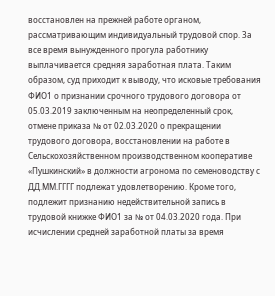восстановлен на прежней работе органом, рассматривающим индивидуальный трудовой спор. За все время вынужденного прогула работнику выплачивается средняя заработная плата. Таким образом, суд приходит к выводу, что исковые требования ФИО1 о признании срочного трудового договора от 05.03.2019 заключенным на неопределенный срок, отмене приказа № от 02.03.2020 о прекращении трудового договора, восстановлении на работе в Сельскохозяйственном производственном кооперативе «Пушкинский» в должности агронома по семеноводству с ДД.ММ.ГГГГ подлежат удовлетворению. Кроме того, подлежит признанию недействительной запись в трудовой книжке ФИО1 за № от 04.03.2020 года. При исчислении средней заработной платы за время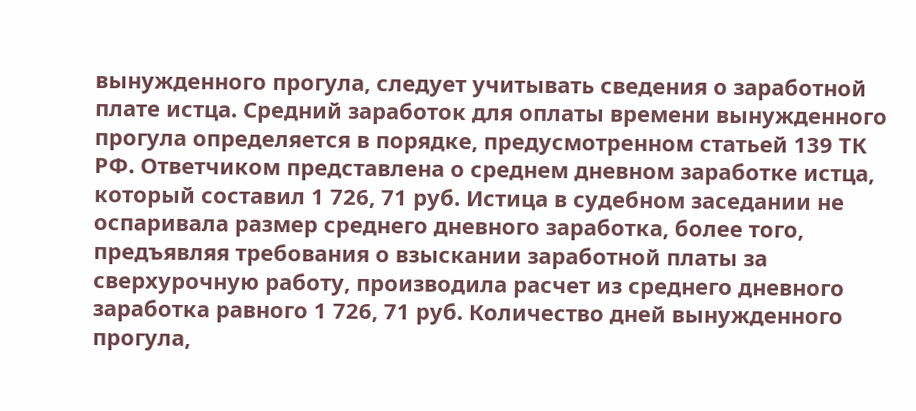вынужденного прогула, следует учитывать сведения о заработной плате истца. Средний заработок для оплаты времени вынужденного прогула определяется в порядке, предусмотренном статьей 139 ТК РФ. Ответчиком представлена о среднем дневном заработке истца, который составил 1 726, 71 руб. Истица в судебном заседании не оспаривала размер среднего дневного заработка, более того, предъявляя требования о взыскании заработной платы за сверхурочную работу, производила расчет из среднего дневного заработка равного 1 726, 71 руб. Количество дней вынужденного прогула,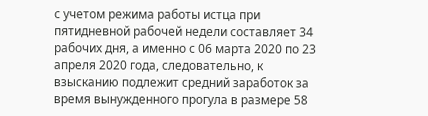с учетом режима работы истца при пятидневной рабочей недели составляет 34 рабочих дня, а именно с 06 марта 2020 по 23 апреля 2020 года, следовательно, к взысканию подлежит средний заработок за время вынужденного прогула в размере 58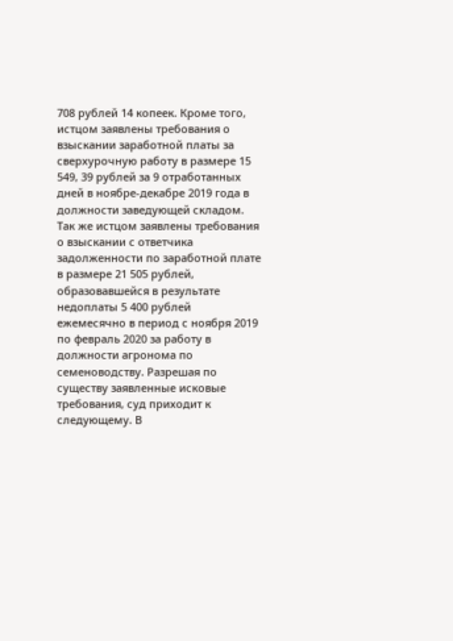708 рублей 14 копеек. Кроме того, истцом заявлены требования о взыскании заработной платы за сверхурочную работу в размере 15 549, 39 рублей за 9 отработанных дней в ноябре-декабре 2019 года в должности заведующей складом. Так же истцом заявлены требования о взыскании с ответчика задолженности по заработной плате в размере 21 505 рублей, образовавшейся в результате недоплаты 5 400 рублей ежемесячно в период с ноября 2019 по февраль 2020 за работу в должности агронома по семеноводству. Разрешая по существу заявленные исковые требования, суд приходит к следующему. В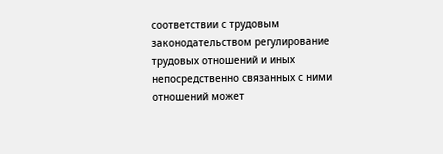соответствии с трудовым законодательством регулирование трудовых отношений и иных непосредственно связанных с ними отношений может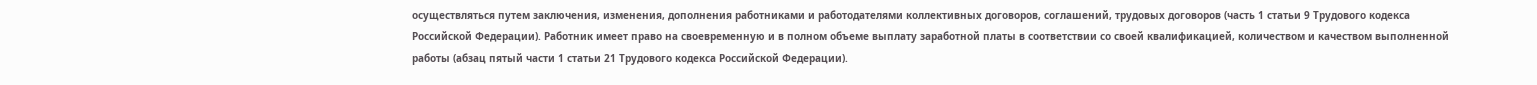осуществляться путем заключения, изменения, дополнения работниками и работодателями коллективных договоров, соглашений, трудовых договоров (часть 1 статьи 9 Трудового кодекса Российской Федерации). Работник имеет право на своевременную и в полном объеме выплату заработной платы в соответствии со своей квалификацией, количеством и качеством выполненной работы (абзац пятый части 1 статьи 21 Трудового кодекса Российской Федерации).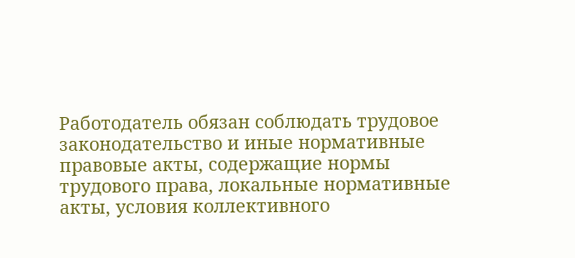Работодатель обязан соблюдать трудовое законодательство и иные нормативные правовые акты, содержащие нормы трудового права, локальные нормативные акты, условия коллективного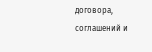договора, соглашений и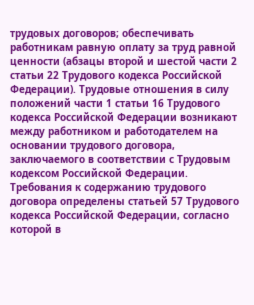трудовых договоров; обеспечивать работникам равную оплату за труд равной ценности (абзацы второй и шестой части 2 статьи 22 Трудового кодекса Российской Федерации). Трудовые отношения в силу положений части 1 статьи 16 Трудового кодекса Российской Федерации возникают между работником и работодателем на основании трудового договора, заключаемого в соответствии с Трудовым кодексом Российской Федерации. Требования к содержанию трудового договора определены статьей 57 Трудового кодекса Российской Федерации, согласно которой в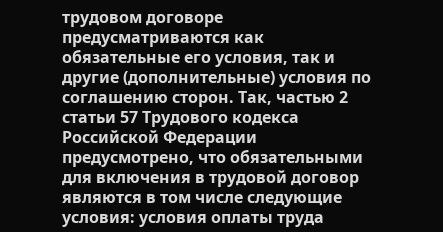трудовом договоре предусматриваются как обязательные его условия, так и другие (дополнительные) условия по соглашению сторон. Так, частью 2 статьи 57 Трудового кодекса Российской Федерации предусмотрено, что обязательными для включения в трудовой договор являются в том числе следующие условия: условия оплаты труда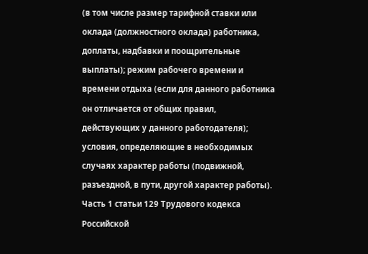(в том числе размер тарифной ставки или оклада (должностного оклада) работника, доплаты, надбавки и поощрительные выплаты); режим рабочего времени и времени отдыха (если для данного работника он отличается от общих правил, действующих у данного работодателя); условия, определяющие в необходимых случаях характер работы (подвижной, разъездной, в пути, другой характер работы). Часть 1 статьи 129 Трудового кодекса Российской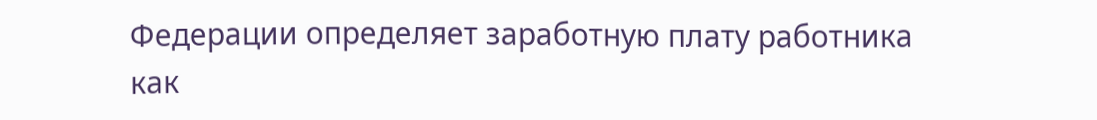Федерации определяет заработную плату работника как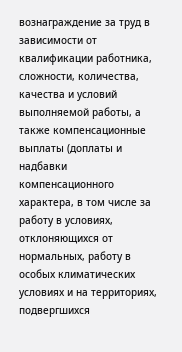вознаграждение за труд в зависимости от квалификации работника, сложности, количества, качества и условий выполняемой работы, а также компенсационные выплаты (доплаты и надбавки компенсационного характера, в том числе за работу в условиях, отклоняющихся от нормальных, работу в особых климатических условиях и на территориях, подвергшихся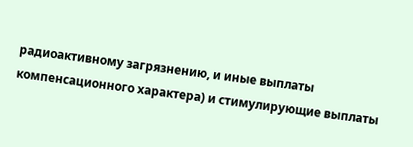радиоактивному загрязнению, и иные выплаты компенсационного характера) и стимулирующие выплаты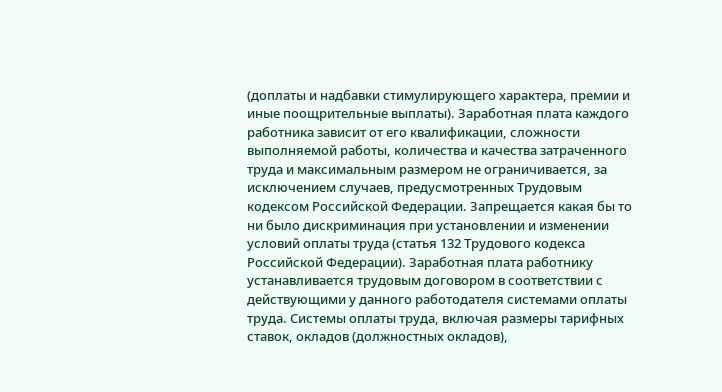(доплаты и надбавки стимулирующего характера, премии и иные поощрительные выплаты). Заработная плата каждого работника зависит от его квалификации, сложности выполняемой работы, количества и качества затраченного труда и максимальным размером не ограничивается, за исключением случаев, предусмотренных Трудовым кодексом Российской Федерации. Запрещается какая бы то ни было дискриминация при установлении и изменении условий оплаты труда (статья 132 Трудового кодекса Российской Федерации). Заработная плата работнику устанавливается трудовым договором в соответствии с действующими у данного работодателя системами оплаты труда. Системы оплаты труда, включая размеры тарифных ставок, окладов (должностных окладов),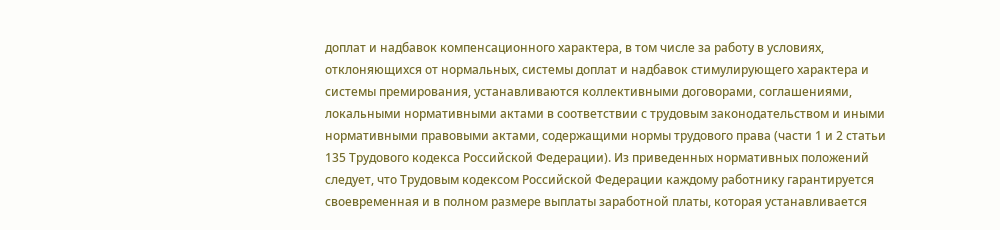доплат и надбавок компенсационного характера, в том числе за работу в условиях, отклоняющихся от нормальных, системы доплат и надбавок стимулирующего характера и системы премирования, устанавливаются коллективными договорами, соглашениями, локальными нормативными актами в соответствии с трудовым законодательством и иными нормативными правовыми актами, содержащими нормы трудового права (части 1 и 2 статьи 135 Трудового кодекса Российской Федерации). Из приведенных нормативных положений следует, что Трудовым кодексом Российской Федерации каждому работнику гарантируется своевременная и в полном размере выплаты заработной платы, которая устанавливается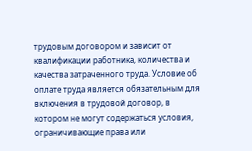трудовым договором и зависит от квалификации работника, количества и качества затраченного труда. Условие об оплате труда является обязательным для включения в трудовой договор, в котором не могут содержаться условия, ограничивающие права или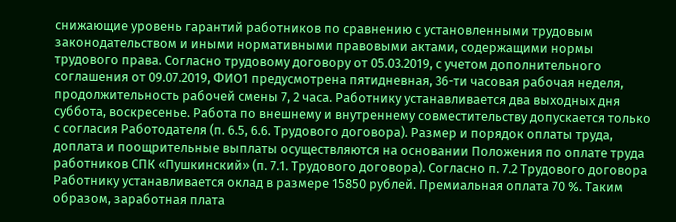снижающие уровень гарантий работников по сравнению с установленными трудовым законодательством и иными нормативными правовыми актами, содержащими нормы трудового права. Согласно трудовому договору от 05.03.2019, с учетом дополнительного соглашения от 09.07.2019, ФИО1 предусмотрена пятидневная, 36-ти часовая рабочая неделя, продолжительность рабочей смены 7, 2 часа. Работнику устанавливается два выходных дня суббота, воскресенье. Работа по внешнему и внутреннему совместительству допускается только с согласия Работодателя (п. 6.5, 6.6. Трудового договора). Размер и порядок оплаты труда, доплата и поощрительные выплаты осуществляются на основании Положения по оплате труда работников СПК «Пушкинский» (п. 7.1. Трудового договора). Согласно п. 7.2 Трудового договора Работнику устанавливается оклад в размере 15850 рублей. Премиальная оплата 70 %. Таким образом, заработная плата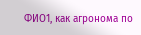ФИО1, как агронома по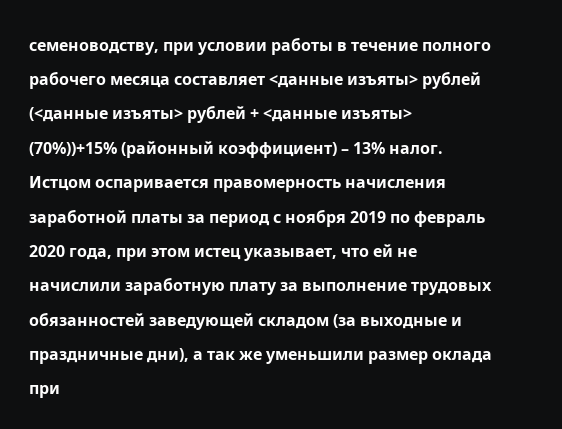семеноводству, при условии работы в течение полного рабочего месяца составляет <данные изъяты> рублей (<данные изъяты> рублей + <данные изъяты> (70%))+15% (районный коэффициент) – 13% налог. Истцом оспаривается правомерность начисления заработной платы за период с ноября 2019 по февраль 2020 года, при этом истец указывает, что ей не начислили заработную плату за выполнение трудовых обязанностей заведующей складом (за выходные и праздничные дни), а так же уменьшили размер оклада при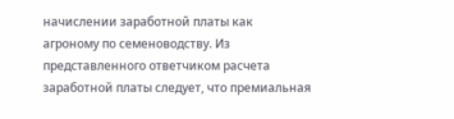начислении заработной платы как агроному по семеноводству. Из представленного ответчиком расчета заработной платы следует, что премиальная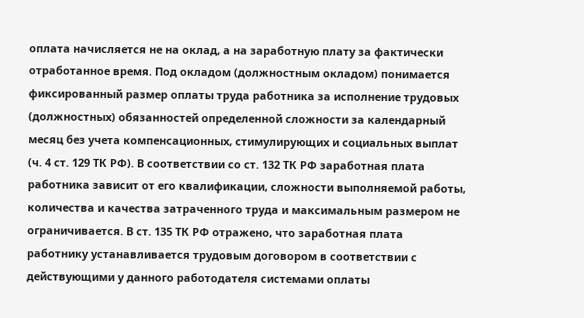оплата начисляется не на оклад, а на заработную плату за фактически отработанное время. Под окладом (должностным окладом) понимается фиксированный размер оплаты труда работника за исполнение трудовых (должностных) обязанностей определенной сложности за календарный месяц без учета компенсационных, стимулирующих и социальных выплат (ч. 4 ст. 129 ТК РФ). В соответствии со ст. 132 ТК РФ заработная плата работника зависит от его квалификации, сложности выполняемой работы, количества и качества затраченного труда и максимальным размером не ограничивается. В ст. 135 ТК РФ отражено, что заработная плата работнику устанавливается трудовым договором в соответствии с действующими у данного работодателя системами оплаты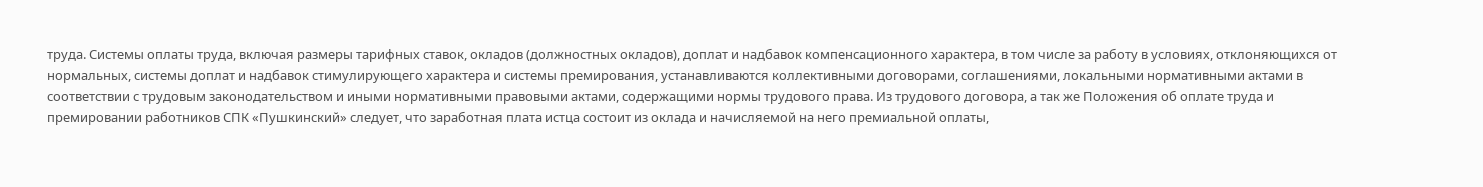труда. Системы оплаты труда, включая размеры тарифных ставок, окладов (должностных окладов), доплат и надбавок компенсационного характера, в том числе за работу в условиях, отклоняющихся от нормальных, системы доплат и надбавок стимулирующего характера и системы премирования, устанавливаются коллективными договорами, соглашениями, локальными нормативными актами в соответствии с трудовым законодательством и иными нормативными правовыми актами, содержащими нормы трудового права. Из трудового договора, а так же Положения об оплате труда и премировании работников СПК «Пушкинский» следует, что заработная плата истца состоит из оклада и начисляемой на него премиальной оплаты,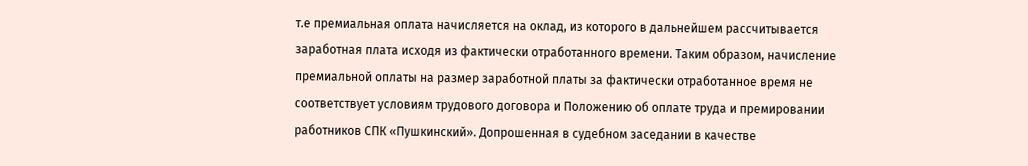т.е премиальная оплата начисляется на оклад, из которого в дальнейшем рассчитывается заработная плата исходя из фактически отработанного времени. Таким образом, начисление премиальной оплаты на размер заработной платы за фактически отработанное время не соответствует условиям трудового договора и Положению об оплате труда и премировании работников СПК «Пушкинский». Допрошенная в судебном заседании в качестве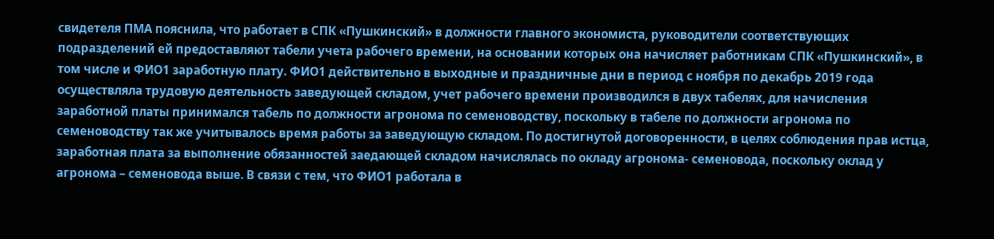свидетеля ПМА пояснила, что работает в СПК «Пушкинский» в должности главного экономиста, руководители соответствующих подразделений ей предоставляют табели учета рабочего времени, на основании которых она начисляет работникам СПК «Пушкинский», в том числе и ФИО1 заработную плату. ФИО1 действительно в выходные и праздничные дни в период с ноября по декабрь 2019 года осуществляла трудовую деятельность заведующей складом, учет рабочего времени производился в двух табелях, для начисления заработной платы принимался табель по должности агронома по семеноводству, поскольку в табеле по должности агронома по семеноводству так же учитывалось время работы за заведующую складом. По достигнутой договоренности, в целях соблюдения прав истца, заработная плата за выполнение обязанностей заедающей складом начислялась по окладу агронома- семеновода, поскольку оклад у агронома – семеновода выше. В связи с тем, что ФИО1 работала в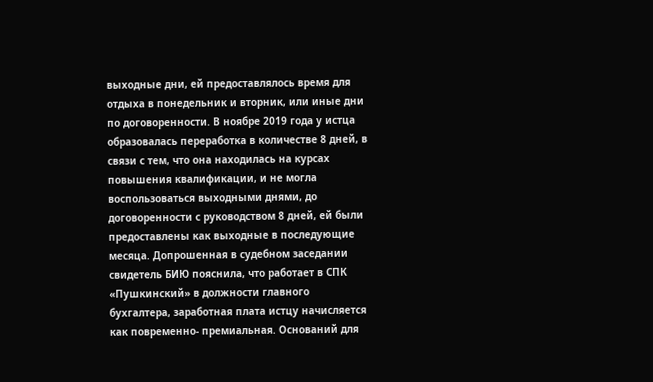выходные дни, ей предоставлялось время для отдыха в понедельник и вторник, или иные дни по договоренности. В ноябре 2019 года у истца образовалась переработка в количестве 8 дней, в связи с тем, что она находилась на курсах повышения квалификации, и не могла воспользоваться выходными днями, до договоренности с руководством 8 дней, ей были предоставлены как выходные в последующие месяца. Допрошенная в судебном заседании свидетель БИЮ пояснила, что работает в СПК «Пушкинский» в должности главного бухгалтера, заработная плата истцу начисляется как повременно- премиальная. Оснований для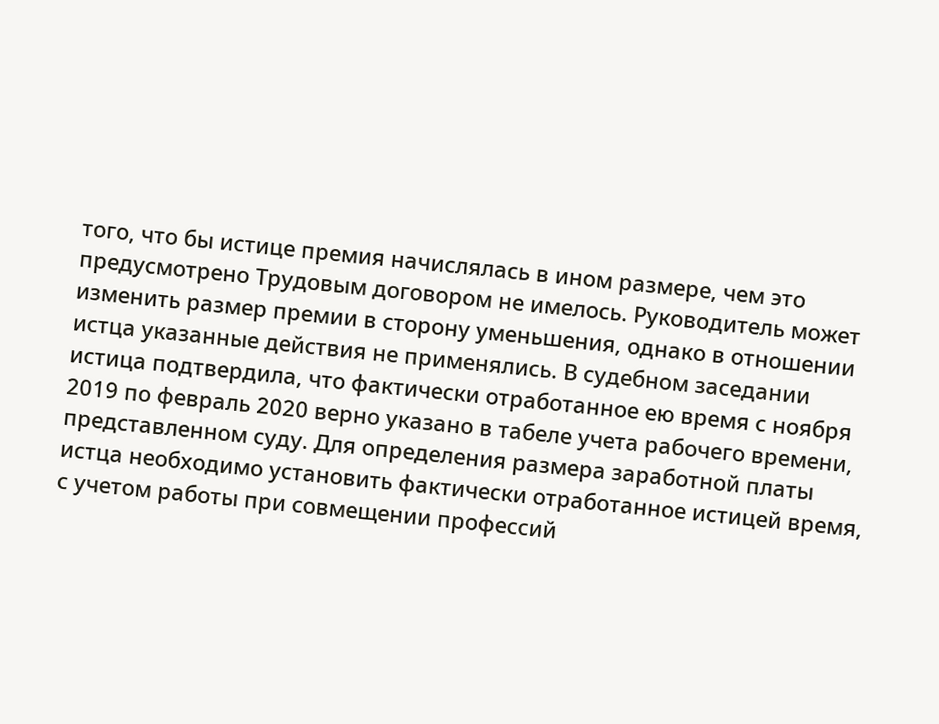того, что бы истице премия начислялась в ином размере, чем это предусмотрено Трудовым договором не имелось. Руководитель может изменить размер премии в сторону уменьшения, однако в отношении истца указанные действия не применялись. В судебном заседании истица подтвердила, что фактически отработанное ею время с ноября 2019 по февраль 2020 верно указано в табеле учета рабочего времени, представленном суду. Для определения размера заработной платы истца необходимо установить фактически отработанное истицей время, с учетом работы при совмещении профессий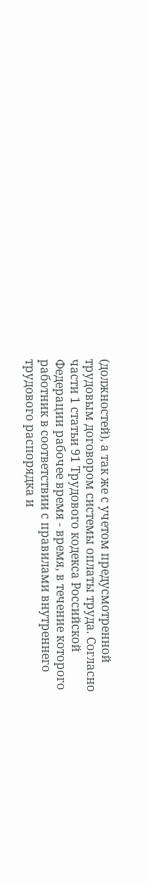(должностей), а так же с учетом предусмотренной трудовым договором системы оплаты труда. Согласно части 1 статьи 91 Трудового кодекса Российской Федерации рабочее время - время, в течение которого работник в соответствии с правилами внутреннего трудового распорядка и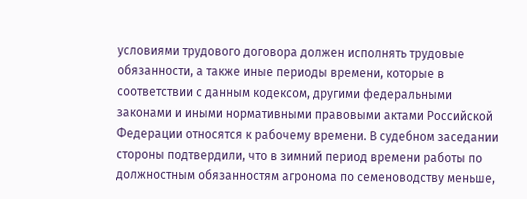условиями трудового договора должен исполнять трудовые обязанности, а также иные периоды времени, которые в соответствии с данным кодексом, другими федеральными законами и иными нормативными правовыми актами Российской Федерации относятся к рабочему времени. В судебном заседании стороны подтвердили, что в зимний период времени работы по должностным обязанностям агронома по семеноводству меньше,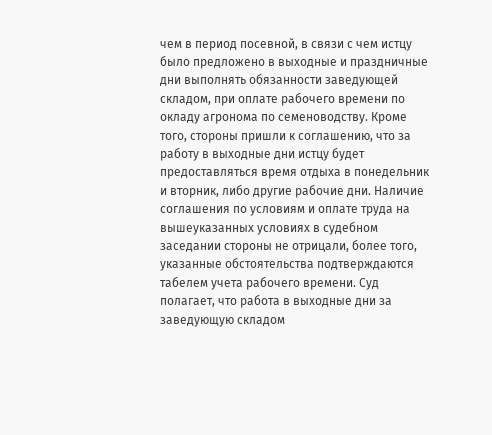чем в период посевной, в связи с чем истцу было предложено в выходные и праздничные дни выполнять обязанности заведующей складом, при оплате рабочего времени по окладу агронома по семеноводству. Кроме того, стороны пришли к соглашению, что за работу в выходные дни истцу будет предоставляться время отдыха в понедельник и вторник, либо другие рабочие дни. Наличие соглашения по условиям и оплате труда на вышеуказанных условиях в судебном заседании стороны не отрицали, более того, указанные обстоятельства подтверждаются табелем учета рабочего времени. Суд полагает, что работа в выходные дни за заведующую складом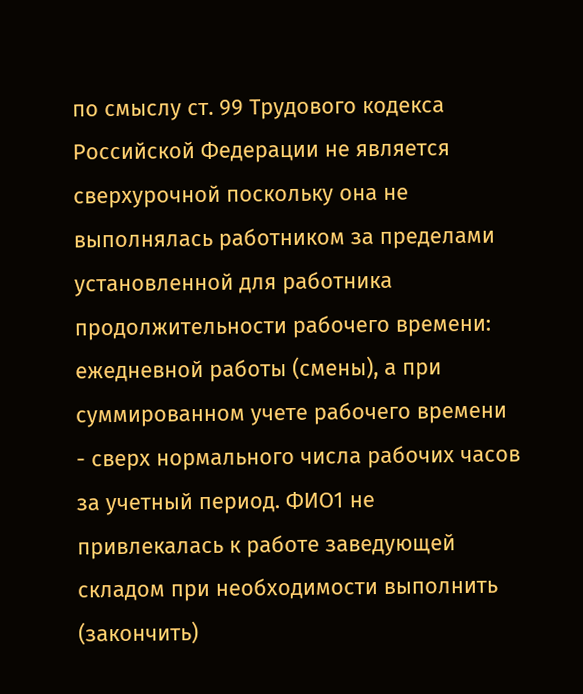по смыслу ст. 99 Трудового кодекса Российской Федерации не является сверхурочной поскольку она не выполнялась работником за пределами установленной для работника продолжительности рабочего времени: ежедневной работы (смены), а при суммированном учете рабочего времени - сверх нормального числа рабочих часов за учетный период. ФИО1 не привлекалась к работе заведующей складом при необходимости выполнить (закончить)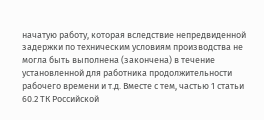начатую работу, которая вследствие непредвиденной задержки по техническим условиям производства не могла быть выполнена (закончена) в течение установленной для работника продолжительности рабочего времени и т.д. Вместе с тем, частью 1 статьи 60.2 ТК Российской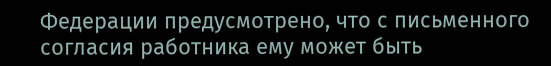Федерации предусмотрено, что с письменного согласия работника ему может быть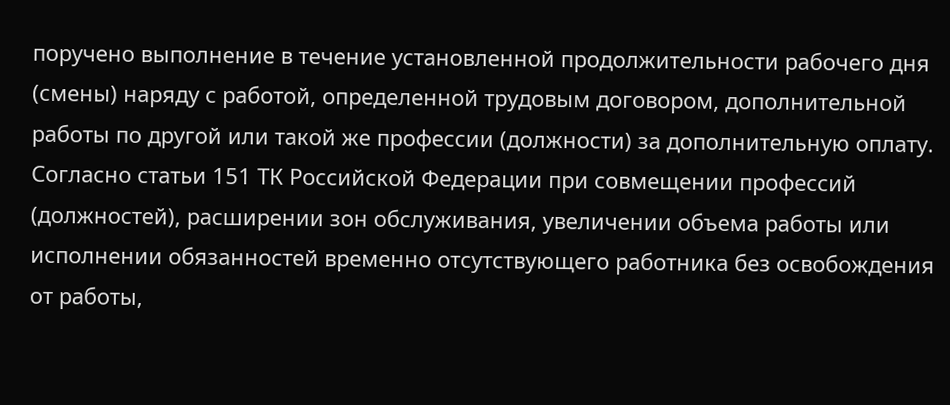поручено выполнение в течение установленной продолжительности рабочего дня (смены) наряду с работой, определенной трудовым договором, дополнительной работы по другой или такой же профессии (должности) за дополнительную оплату. Согласно статьи 151 ТК Российской Федерации при совмещении профессий (должностей), расширении зон обслуживания, увеличении объема работы или исполнении обязанностей временно отсутствующего работника без освобождения от работы,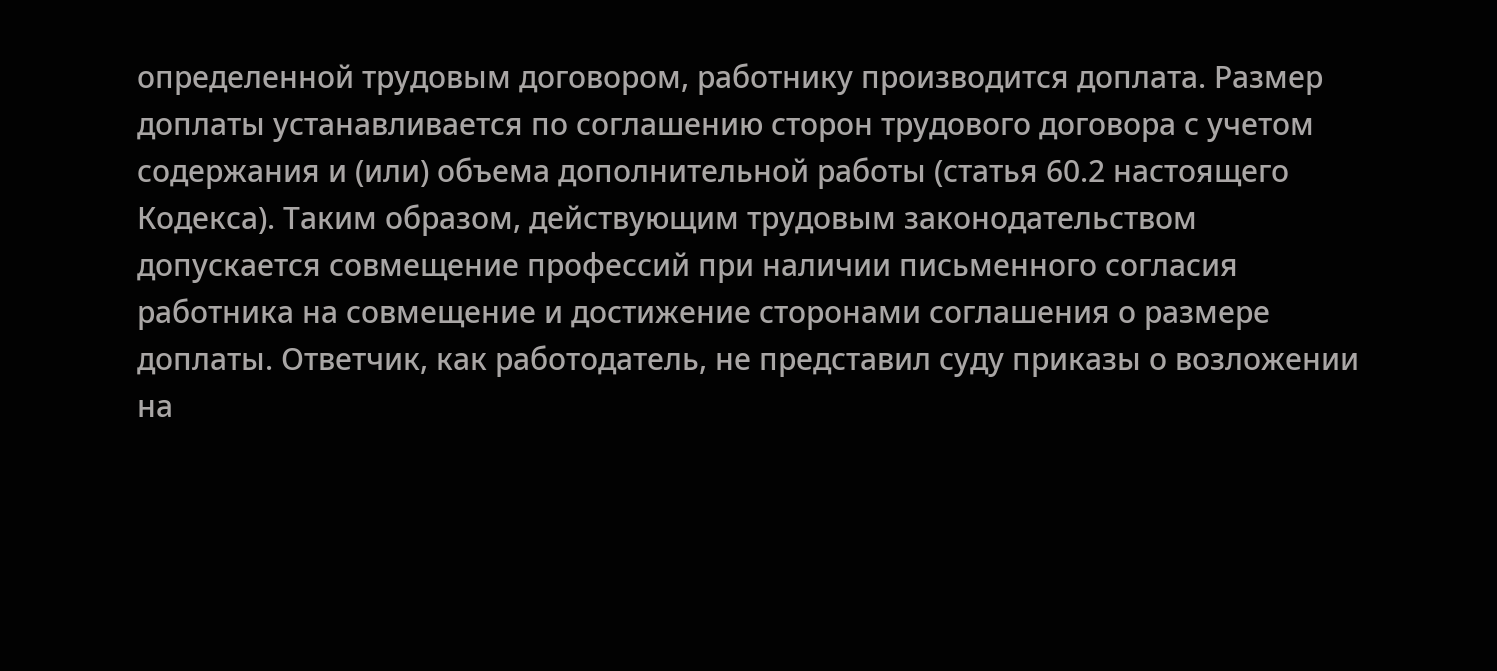определенной трудовым договором, работнику производится доплата. Размер доплаты устанавливается по соглашению сторон трудового договора с учетом содержания и (или) объема дополнительной работы (статья 60.2 настоящего Кодекса). Таким образом, действующим трудовым законодательством допускается совмещение профессий при наличии письменного согласия работника на совмещение и достижение сторонами соглашения о размере доплаты. Ответчик, как работодатель, не представил суду приказы о возложении на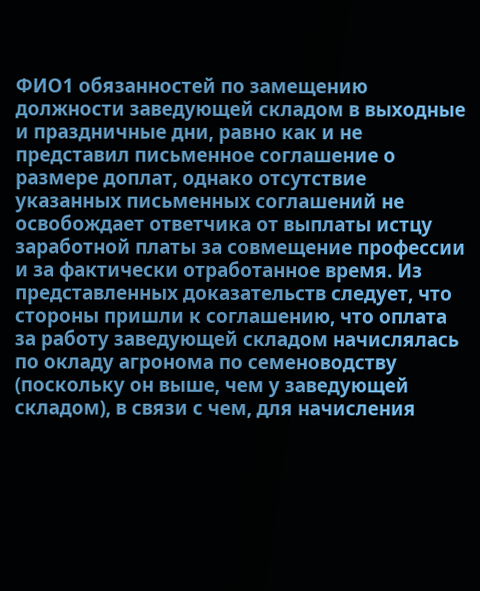ФИО1 обязанностей по замещению должности заведующей складом в выходные и праздничные дни, равно как и не представил письменное соглашение о размере доплат, однако отсутствие указанных письменных соглашений не освобождает ответчика от выплаты истцу заработной платы за совмещение профессии и за фактически отработанное время. Из представленных доказательств следует, что стороны пришли к соглашению, что оплата за работу заведующей складом начислялась по окладу агронома по семеноводству (поскольку он выше, чем у заведующей складом), в связи с чем, для начисления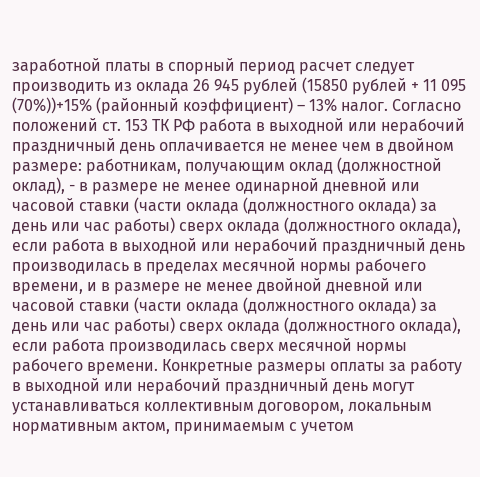заработной платы в спорный период расчет следует производить из оклада 26 945 рублей (15850 рублей + 11 095 (70%))+15% (районный коэффициент) – 13% налог. Согласно положений ст. 153 ТК РФ работа в выходной или нерабочий праздничный день оплачивается не менее чем в двойном размере: работникам, получающим оклад (должностной оклад), - в размере не менее одинарной дневной или часовой ставки (части оклада (должностного оклада) за день или час работы) сверх оклада (должностного оклада), если работа в выходной или нерабочий праздничный день производилась в пределах месячной нормы рабочего времени, и в размере не менее двойной дневной или часовой ставки (части оклада (должностного оклада) за день или час работы) сверх оклада (должностного оклада), если работа производилась сверх месячной нормы рабочего времени. Конкретные размеры оплаты за работу в выходной или нерабочий праздничный день могут устанавливаться коллективным договором, локальным нормативным актом, принимаемым с учетом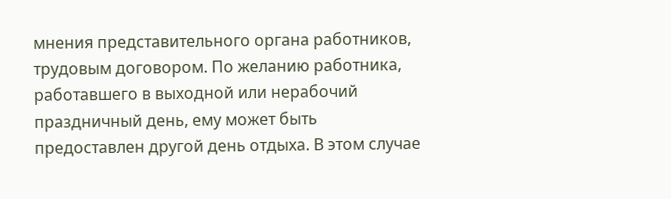мнения представительного органа работников, трудовым договором. По желанию работника, работавшего в выходной или нерабочий праздничный день, ему может быть предоставлен другой день отдыха. В этом случае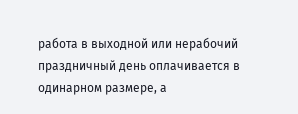работа в выходной или нерабочий праздничный день оплачивается в одинарном размере, а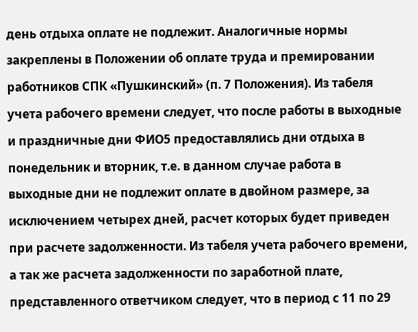день отдыха оплате не подлежит. Аналогичные нормы закреплены в Положении об оплате труда и премировании работников СПК «Пушкинский» (п. 7 Положения). Из табеля учета рабочего времени следует, что после работы в выходные и праздничные дни ФИО5 предоставлялись дни отдыха в понедельник и вторник, т.е. в данном случае работа в выходные дни не подлежит оплате в двойном размере, за исключением четырех дней, расчет которых будет приведен при расчете задолженности. Из табеля учета рабочего времени, а так же расчета задолженности по заработной плате, представленного ответчиком следует, что в период с 11 по 29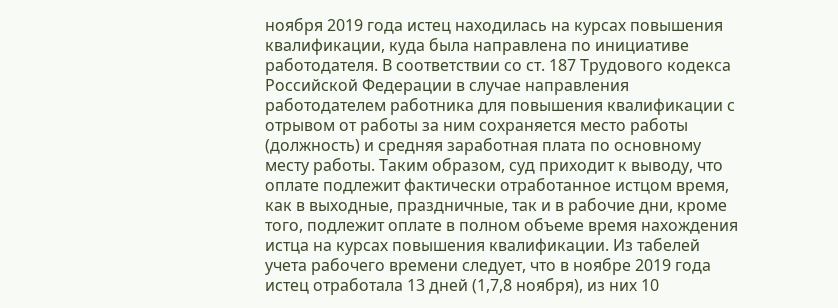ноября 2019 года истец находилась на курсах повышения квалификации, куда была направлена по инициативе работодателя. В соответствии со ст. 187 Трудового кодекса Российской Федерации в случае направления работодателем работника для повышения квалификации с отрывом от работы за ним сохраняется место работы (должность) и средняя заработная плата по основному месту работы. Таким образом, суд приходит к выводу, что оплате подлежит фактически отработанное истцом время, как в выходные, праздничные, так и в рабочие дни, кроме того, подлежит оплате в полном объеме время нахождения истца на курсах повышения квалификации. Из табелей учета рабочего времени следует, что в ноябре 2019 года истец отработала 13 дней (1,7,8 ноября), из них 10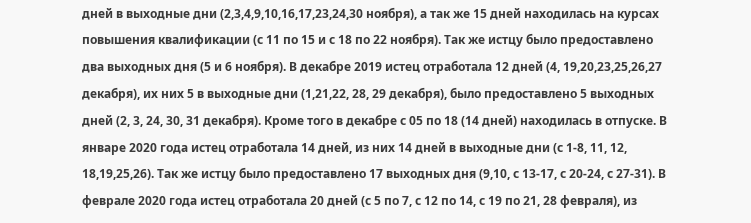дней в выходные дни (2,3,4,9,10,16,17,23,24,30 ноября), а так же 15 дней находилась на курсах повышения квалификации (с 11 по 15 и с 18 по 22 ноября). Так же истцу было предоставлено два выходных дня (5 и 6 ноября). В декабре 2019 истец отработала 12 дней (4, 19,20,23,25,26,27 декабря), их них 5 в выходные дни (1,21,22, 28, 29 декабря), было предоставлено 5 выходных дней (2, 3, 24, 30, 31 декабря). Кроме того в декабре с 05 по 18 (14 дней) находилась в отпуске. В январе 2020 года истец отработала 14 дней, из них 14 дней в выходные дни (с 1-8, 11, 12, 18,19,25,26). Так же истцу было предоставлено 17 выходных дня (9,10, с 13-17, с 20-24, с 27-31). В феврале 2020 года истец отработала 20 дней (с 5 по 7, с 12 по 14, с 19 по 21, 28 февраля), из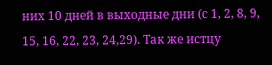них 10 дней в выходные дни (с 1, 2, 8, 9, 15, 16, 22, 23, 24,29). Так же истцу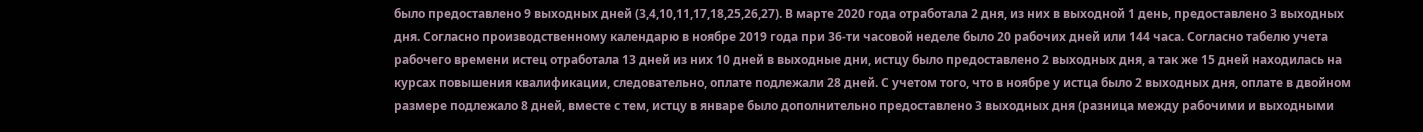было предоставлено 9 выходных дней (3,4,10,11,17,18,25,26,27). В марте 2020 года отработала 2 дня, из них в выходной 1 день, предоставлено 3 выходных дня. Согласно производственному календарю в ноябре 2019 года при 36-ти часовой неделе было 20 рабочих дней или 144 часа. Согласно табелю учета рабочего времени истец отработала 13 дней из них 10 дней в выходные дни, истцу было предоставлено 2 выходных дня, а так же 15 дней находилась на курсах повышения квалификации, следовательно, оплате подлежали 28 дней. С учетом того, что в ноябре у истца было 2 выходных дня, оплате в двойном размере подлежало 8 дней, вместе с тем, истцу в январе было дополнительно предоставлено 3 выходных дня (разница между рабочими и выходными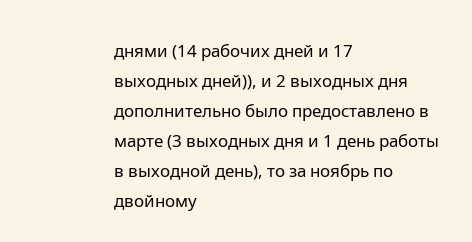днями (14 рабочих дней и 17 выходных дней)), и 2 выходных дня дополнительно было предоставлено в марте (3 выходных дня и 1 день работы в выходной день), то за ноябрь по двойному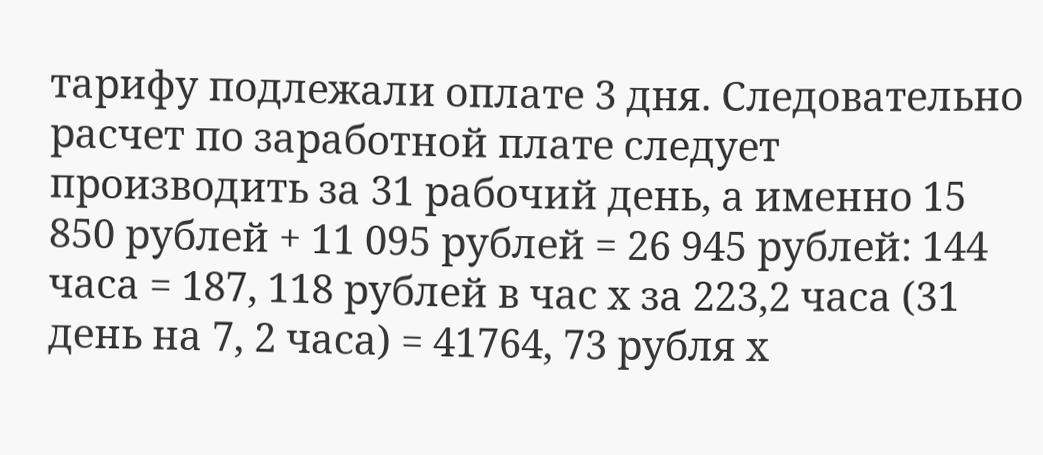тарифу подлежали оплате 3 дня. Следовательно расчет по заработной плате следует производить за 31 рабочий день, а именно 15 850 рублей + 11 095 рублей = 26 945 рублей: 144 часа = 187, 118 рублей в час х за 223,2 часа (31 день на 7, 2 часа) = 41764, 73 рубля х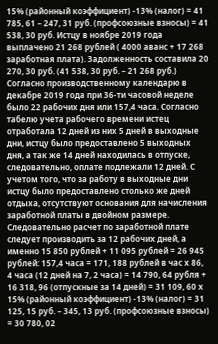15% (районный коэффициент) -13% (налог) = 41 785, 61 – 247, 31 руб. (профсоюзные взносы) = 41 538, 30 руб. Истцу в ноябре 2019 года выплачено 21 268 рублей ( 4000 аванс + 17 268 заработная плата). Задолженность составила 20 270, 30 руб. (41 538, 30 руб. – 21 268 руб.) Согласно производственному календарю в декабре 2019 года при 36-ти часовой неделе было 22 рабочих дня или 157,4 часа. Согласно табелю учета рабочего времени истец отработала 12 дней из них 5 дней в выходные дни, истцу было предоставлено 5 выходных дня, а так же 14 дней находилась в отпуске, следовательно, оплате подлежали 12 дней. С учетом того, что за работу в выходные дни истцу было предоставлено столько же дней отдыха, отсутствуют основания для начисления заработной платы в двойном размере. Следовательно расчет по заработной плате следует производить за 12 рабочих дней, а именно 15 850 рублей + 11 095 рублей = 26 945 рублей: 157,4 часа = 171, 188 рублей в час х 86, 4 часа (12 дней на 7, 2 часа) = 14 790, 64 рубля + 16 318, 96 (отпускные за 14 дней) = 31 109, 60 х 15% (районный коэффициент) -13% (налог) = 31 125, 15 руб. – 345, 13 руб. (профсоюзные взносы) = 30 780, 02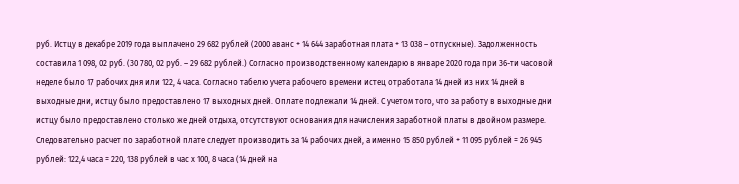руб. Истцу в декабре 2019 года выплачено 29 682 рублей (2000 аванс + 14 644 заработная плата + 13 038 – отпускные). Задолженность составила 1 098, 02 руб. (30 780, 02 руб. – 29 682 рублей.) Согласно производственному календарю в январе 2020 года при 36-ти часовой неделе было 17 рабочих дня или 122, 4 часа. Согласно табелю учета рабочего времени истец отработала 14 дней из них 14 дней в выходные дни, истцу было предоставлено 17 выходных дней. Оплате подлежали 14 дней. С учетом того, что за работу в выходные дни истцу было предоставлено столько же дней отдыха, отсутствуют основания для начисления заработной платы в двойном размере. Следовательно расчет по заработной плате следует производить за 14 рабочих дней, а именно 15 850 рублей + 11 095 рублей = 26 945 рублей: 122,4 часа = 220, 138 рублей в час х 100, 8 часа (14 дней на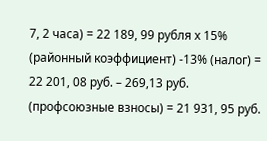7, 2 часа) = 22 189, 99 рубля х 15% (районный коэффициент) -13% (налог) = 22 201, 08 руб. – 269,13 руб. (профсоюзные взносы) = 21 931, 95 руб.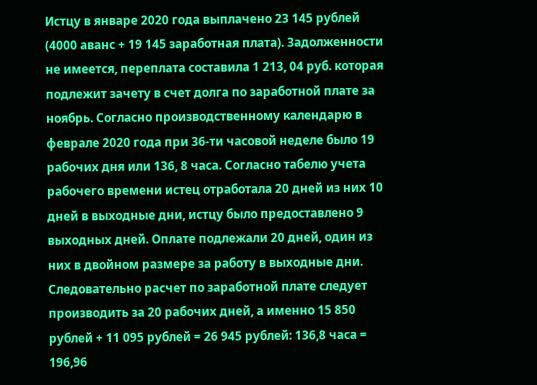Истцу в январе 2020 года выплачено 23 145 рублей (4000 аванс + 19 145 заработная плата). Задолженности не имеется, переплата составила 1 213, 04 руб. которая подлежит зачету в счет долга по заработной плате за ноябрь. Согласно производственному календарю в феврале 2020 года при 36-ти часовой неделе было 19 рабочих дня или 136, 8 часа. Согласно табелю учета рабочего времени истец отработала 20 дней из них 10 дней в выходные дни, истцу было предоставлено 9 выходных дней. Оплате подлежали 20 дней, один из них в двойном размере за работу в выходные дни. Следовательно расчет по заработной плате следует производить за 20 рабочих дней, а именно 15 850 рублей + 11 095 рублей = 26 945 рублей: 136,8 часа = 196,96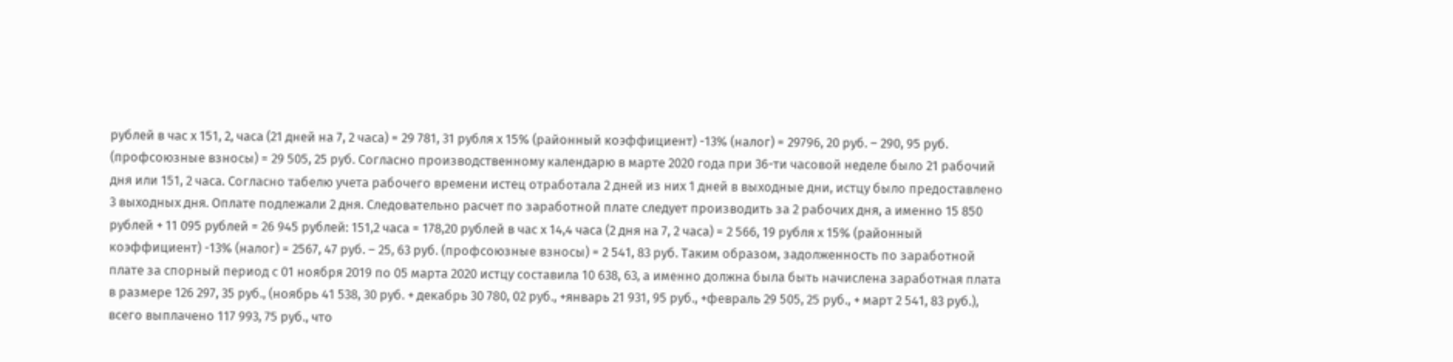рублей в час х 151, 2, часа (21 дней на 7, 2 часа) = 29 781, 31 рубля х 15% (районный коэффициент) -13% (налог) = 29796, 20 руб. – 290, 95 руб. (профсоюзные взносы) = 29 505, 25 руб. Согласно производственному календарю в марте 2020 года при 36-ти часовой неделе было 21 рабочий дня или 151, 2 часа. Согласно табелю учета рабочего времени истец отработала 2 дней из них 1 дней в выходные дни, истцу было предоставлено 3 выходных дня. Оплате подлежали 2 дня. Следовательно расчет по заработной плате следует производить за 2 рабочих дня, а именно 15 850 рублей + 11 095 рублей = 26 945 рублей: 151,2 часа = 178,20 рублей в час х 14,4 часа (2 дня на 7, 2 часа) = 2 566, 19 рубля х 15% (районный коэффициент) -13% (налог) = 2567, 47 руб. – 25, 63 руб. (профсоюзные взносы) = 2 541, 83 руб. Таким образом, задолженность по заработной плате за спорный период с 01 ноября 2019 по 05 марта 2020 истцу составила 10 638, 63, а именно должна была быть начислена заработная плата в размере 126 297, 35 руб., (ноябрь 41 538, 30 руб. + декабрь 30 780, 02 руб., +январь 21 931, 95 руб., +февраль 29 505, 25 руб., + март 2 541, 83 руб.), всего выплачено 117 993, 75 руб., что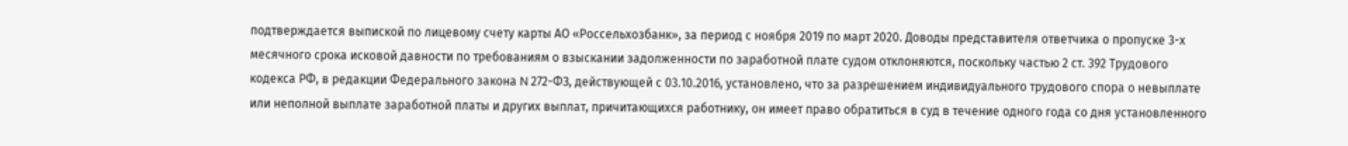подтверждается выпиской по лицевому счету карты АО «Россельхозбанк», за период с ноября 2019 по март 2020. Доводы представителя ответчика о пропуске 3-х месячного срока исковой давности по требованиям о взыскании задолженности по заработной плате судом отклоняются, поскольку частью 2 ст. 392 Трудового кодекса РФ, в редакции Федерального закона N 272-ФЗ, действующей с 03.10.2016, установлено, что за разрешением индивидуального трудового спора о невыплате или неполной выплате заработной платы и других выплат, причитающихся работнику, он имеет право обратиться в суд в течение одного года со дня установленного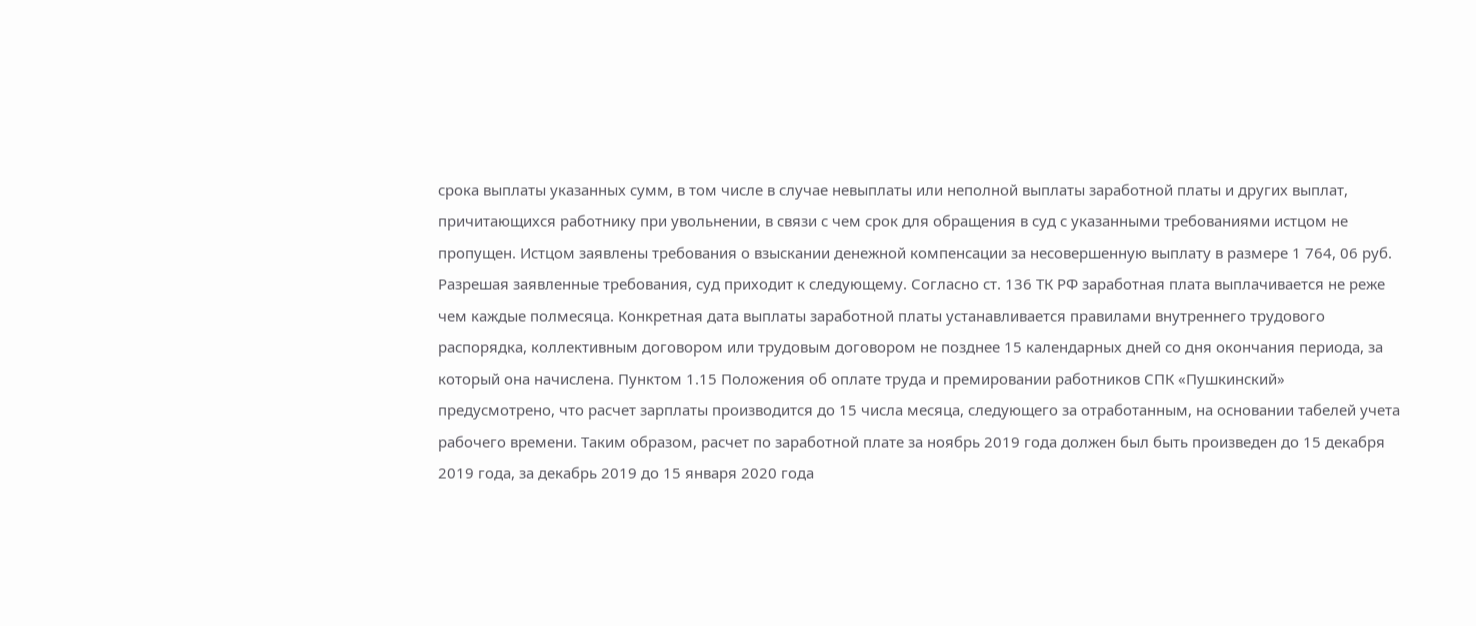срока выплаты указанных сумм, в том числе в случае невыплаты или неполной выплаты заработной платы и других выплат, причитающихся работнику при увольнении, в связи с чем срок для обращения в суд с указанными требованиями истцом не пропущен. Истцом заявлены требования о взыскании денежной компенсации за несовершенную выплату в размере 1 764, 06 руб. Разрешая заявленные требования, суд приходит к следующему. Согласно ст. 136 ТК РФ заработная плата выплачивается не реже чем каждые полмесяца. Конкретная дата выплаты заработной платы устанавливается правилами внутреннего трудового распорядка, коллективным договором или трудовым договором не позднее 15 календарных дней со дня окончания периода, за который она начислена. Пунктом 1.15 Положения об оплате труда и премировании работников СПК «Пушкинский» предусмотрено, что расчет зарплаты производится до 15 числа месяца, следующего за отработанным, на основании табелей учета рабочего времени. Таким образом, расчет по заработной плате за ноябрь 2019 года должен был быть произведен до 15 декабря 2019 года, за декабрь 2019 до 15 января 2020 года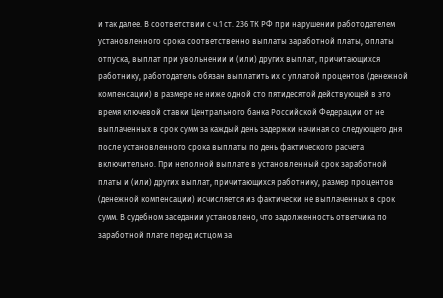и так далее. В соответствии с ч.1 ст. 236 ТК РФ при нарушении работодателем установленного срока соответственно выплаты заработной платы, оплаты отпуска, выплат при увольнении и (или) других выплат, причитающихся работнику, работодатель обязан выплатить их с уплатой процентов (денежной компенсации) в размере не ниже одной сто пятидесятой действующей в это время ключевой ставки Центрального банка Российской Федерации от не выплаченных в срок сумм за каждый день задержки начиная со следующего дня после установленного срока выплаты по день фактического расчета включительно. При неполной выплате в установленный срок заработной платы и (или) других выплат, причитающихся работнику, размер процентов (денежной компенсации) исчисляется из фактически не выплаченных в срок сумм. В судебном заседании установлено, что задолженность ответчика по заработной плате перед истцом за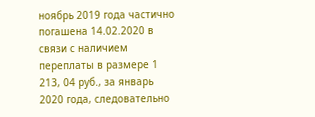ноябрь 2019 года частично погашена 14.02.2020 в связи с наличием переплаты в размере 1 213, 04 руб., за январь 2020 года, следовательно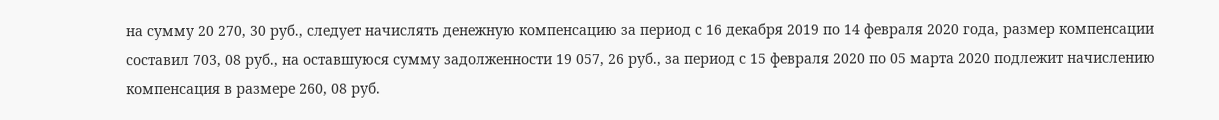на сумму 20 270, 30 руб., следует начислять денежную компенсацию за период с 16 декабря 2019 по 14 февраля 2020 года, размер компенсации составил 703, 08 руб., на оставшуюся сумму задолженности 19 057, 26 руб., за период с 15 февраля 2020 по 05 марта 2020 подлежит начислению компенсация в размере 260, 08 руб.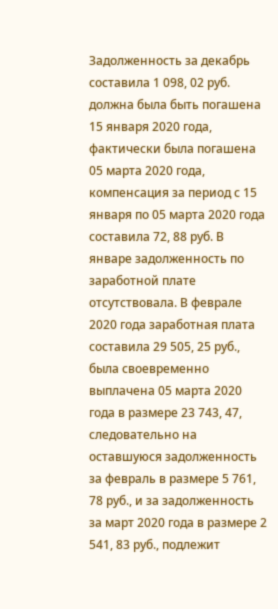Задолженность за декабрь составила 1 098, 02 руб. должна была быть погашена 15 января 2020 года, фактически была погашена 05 марта 2020 года, компенсация за период с 15 января по 05 марта 2020 года составила 72, 88 руб. В январе задолженность по заработной плате отсутствовала. В феврале 2020 года заработная плата составила 29 505, 25 руб., была своевременно выплачена 05 марта 2020 года в размере 23 743, 47, следовательно на оставшуюся задолженность за февраль в размере 5 761, 78 руб., и за задолженность за март 2020 года в размере 2 541, 83 руб., подлежит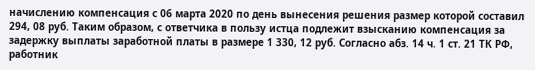начислению компенсация с 06 марта 2020 по день вынесения решения размер которой составил 294, 08 руб. Таким образом, с ответчика в пользу истца подлежит взысканию компенсация за задержку выплаты заработной платы в размере 1 330, 12 руб. Согласно абз. 14 ч. 1 ст. 21 ТК РФ, работник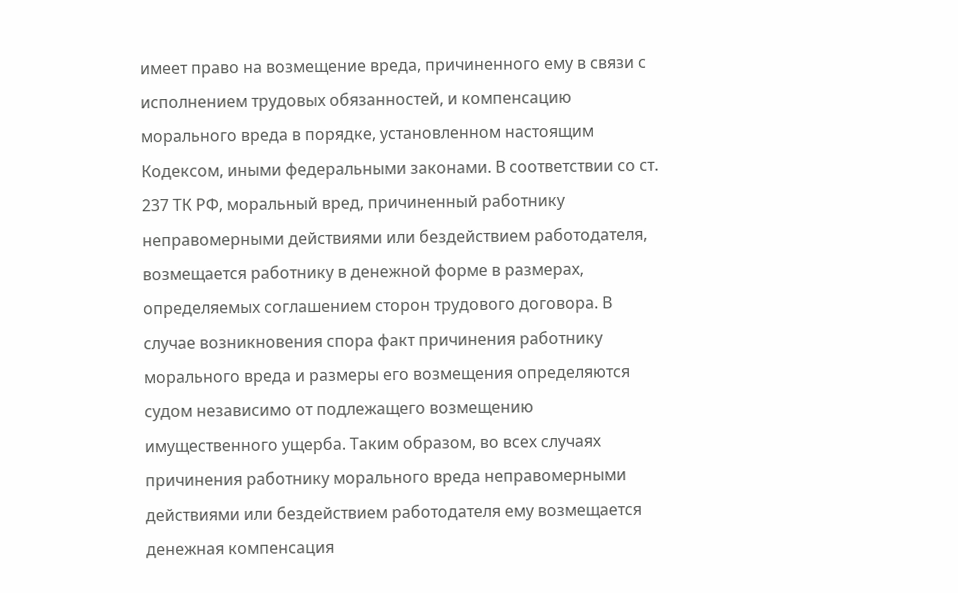имеет право на возмещение вреда, причиненного ему в связи с исполнением трудовых обязанностей, и компенсацию морального вреда в порядке, установленном настоящим Кодексом, иными федеральными законами. В соответствии со ст. 237 ТК РФ, моральный вред, причиненный работнику неправомерными действиями или бездействием работодателя, возмещается работнику в денежной форме в размерах, определяемых соглашением сторон трудового договора. В случае возникновения спора факт причинения работнику морального вреда и размеры его возмещения определяются судом независимо от подлежащего возмещению имущественного ущерба. Таким образом, во всех случаях причинения работнику морального вреда неправомерными действиями или бездействием работодателя ему возмещается денежная компенсация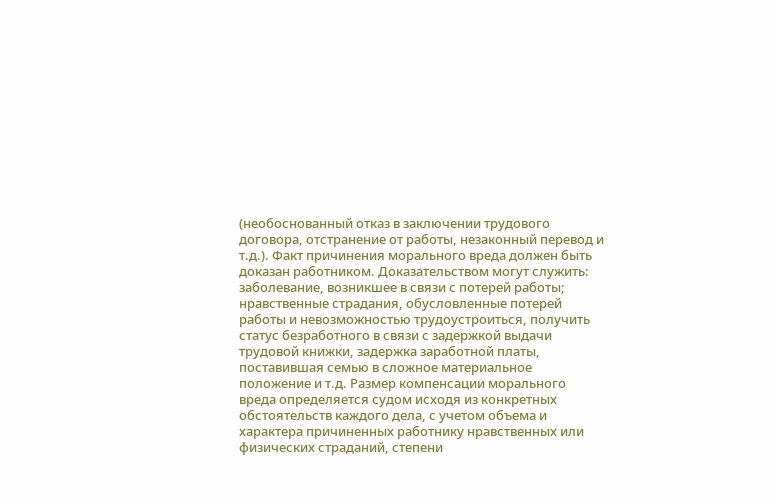(необоснованный отказ в заключении трудового договора, отстранение от работы, незаконный перевод и т.д.). Факт причинения морального вреда должен быть доказан работником. Доказательством могут служить: заболевание, возникшее в связи с потерей работы; нравственные страдания, обусловленные потерей работы и невозможностью трудоустроиться, получить статус безработного в связи с задержкой выдачи трудовой книжки, задержка заработной платы, поставившая семью в сложное материальное положение и т.д. Размер компенсации морального вреда определяется судом исходя из конкретных обстоятельств каждого дела, с учетом объема и характера причиненных работнику нравственных или физических страданий, степени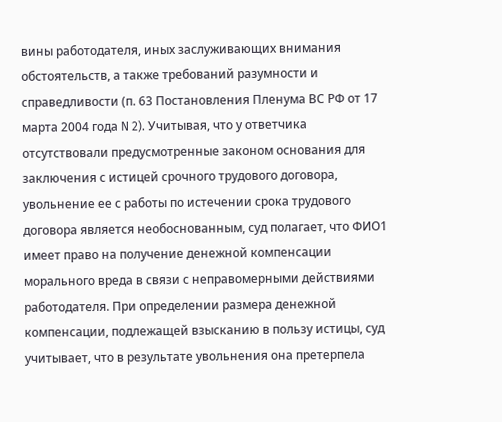вины работодателя, иных заслуживающих внимания обстоятельств, а также требований разумности и справедливости (п. 63 Постановления Пленума ВС РФ от 17 марта 2004 года N 2). Учитывая, что у ответчика отсутствовали предусмотренные законом основания для заключения с истицей срочного трудового договора, увольнение ее с работы по истечении срока трудового договора является необоснованным, суд полагает, что ФИО1 имеет право на получение денежной компенсации морального вреда в связи с неправомерными действиями работодателя. При определении размера денежной компенсации, подлежащей взысканию в пользу истицы, суд учитывает, что в результате увольнения она претерпела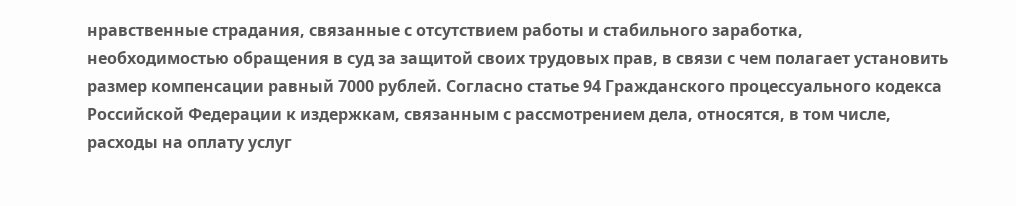нравственные страдания, связанные с отсутствием работы и стабильного заработка, необходимостью обращения в суд за защитой своих трудовых прав, в связи с чем полагает установить размер компенсации равный 7000 рублей. Согласно статье 94 Гражданского процессуального кодекса Российской Федерации к издержкам, связанным с рассмотрением дела, относятся, в том числе, расходы на оплату услуг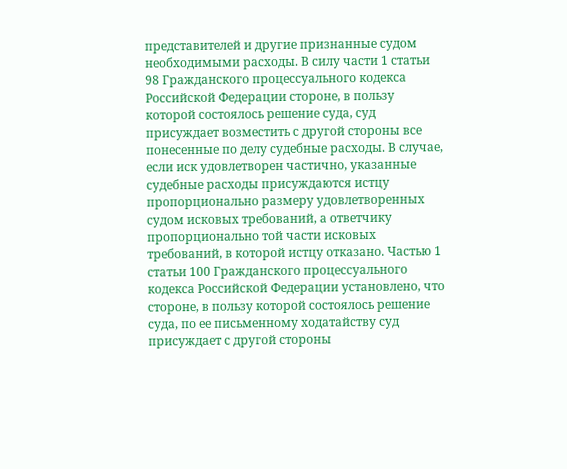представителей и другие признанные судом необходимыми расходы. В силу части 1 статьи 98 Гражданского процессуального кодекса Российской Федерации стороне, в пользу которой состоялось решение суда, суд присуждает возместить с другой стороны все понесенные по делу судебные расходы. В случае, если иск удовлетворен частично, указанные судебные расходы присуждаются истцу пропорционально размеру удовлетворенных судом исковых требований, а ответчику пропорционально той части исковых требований, в которой истцу отказано. Частью 1 статьи 100 Гражданского процессуального кодекса Российской Федерации установлено, что стороне, в пользу которой состоялось решение суда, по ее письменному ходатайству суд присуждает с другой стороны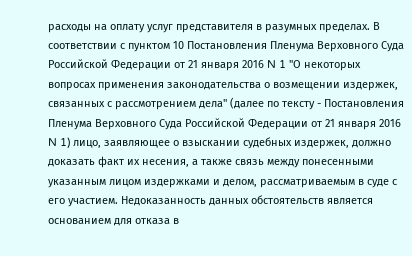расходы на оплату услуг представителя в разумных пределах. В соответствии с пунктом 10 Постановления Пленума Верховного Суда Российской Федерации от 21 января 2016 N 1 "О некоторых вопросах применения законодательства о возмещении издержек, связанных с рассмотрением дела" (далее по тексту - Постановления Пленума Верховного Суда Российской Федерации от 21 января 2016 N 1) лицо, заявляющее о взыскании судебных издержек, должно доказать факт их несения, а также связь между понесенными указанным лицом издержками и делом, рассматриваемым в суде с его участием. Недоказанность данных обстоятельств является основанием для отказа в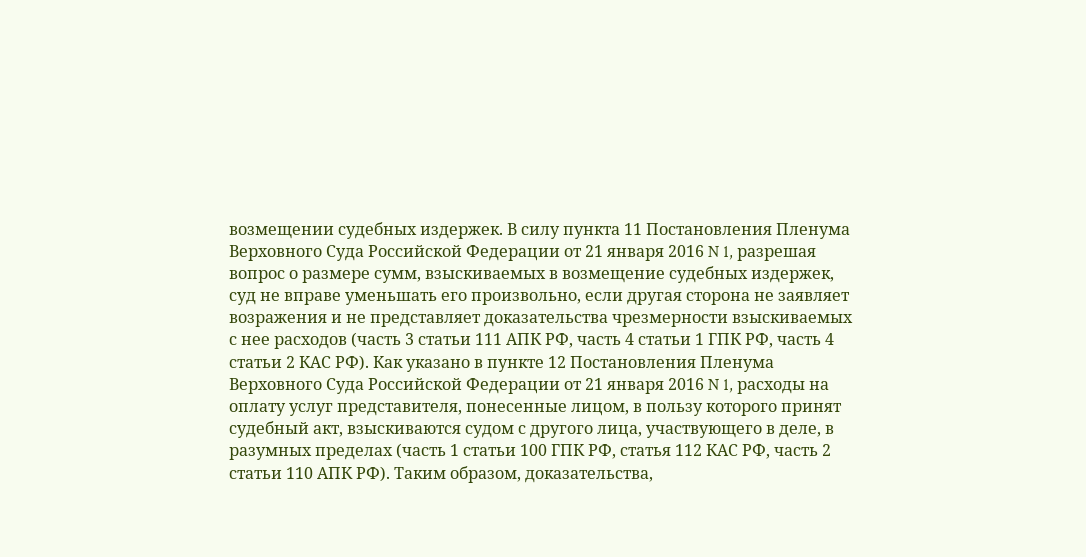возмещении судебных издержек. В силу пункта 11 Постановления Пленума Верховного Суда Российской Федерации от 21 января 2016 N 1, разрешая вопрос о размере сумм, взыскиваемых в возмещение судебных издержек, суд не вправе уменьшать его произвольно, если другая сторона не заявляет возражения и не представляет доказательства чрезмерности взыскиваемых с нее расходов (часть 3 статьи 111 АПК РФ, часть 4 статьи 1 ГПК РФ, часть 4 статьи 2 КАС РФ). Как указано в пункте 12 Постановления Пленума Верховного Суда Российской Федерации от 21 января 2016 N 1, расходы на оплату услуг представителя, понесенные лицом, в пользу которого принят судебный акт, взыскиваются судом с другого лица, участвующего в деле, в разумных пределах (часть 1 статьи 100 ГПК РФ, статья 112 КАС РФ, часть 2 статьи 110 АПК РФ). Таким образом, доказательства,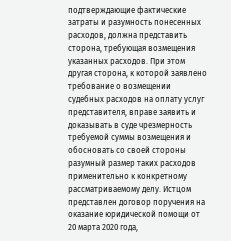подтверждающие фактические затраты и разумность понесенных расходов, должна представить сторона, требующая возмещения указанных расходов. При этом другая сторона, к которой заявлено требование о возмещении судебных расходов на оплату услуг представителя, вправе заявить и доказывать в суде чрезмерность требуемой суммы возмещения и обосновать со своей стороны разумный размер таких расходов применительно к конкретному рассматриваемому делу. Истцом представлен договор поручения на оказание юридической помощи от 20 марта 2020 года,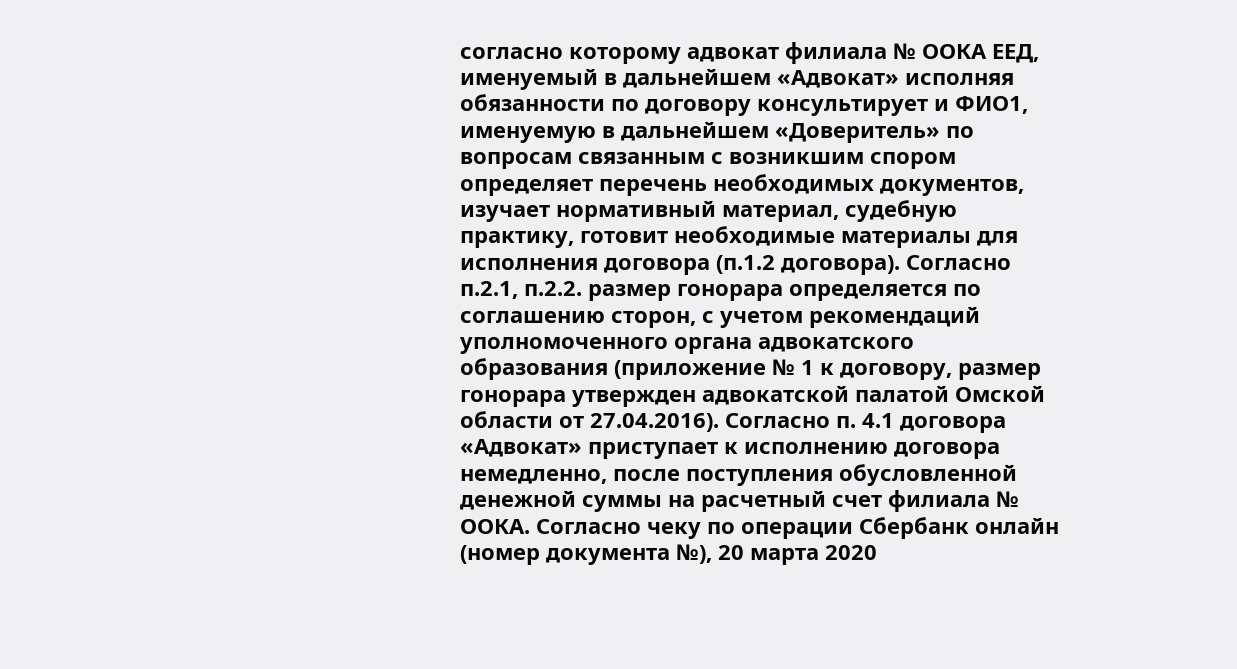согласно которому адвокат филиала № ООКА ЕЕД, именуемый в дальнейшем «Адвокат» исполняя обязанности по договору консультирует и ФИО1, именуемую в дальнейшем «Доверитель» по вопросам связанным с возникшим спором определяет перечень необходимых документов, изучает нормативный материал, судебную практику, готовит необходимые материалы для исполнения договора (п.1.2 договора). Согласно п.2.1, п.2.2. размер гонорара определяется по соглашению сторон, с учетом рекомендаций уполномоченного органа адвокатского образования (приложение № 1 к договору, размер гонорара утвержден адвокатской палатой Омской области от 27.04.2016). Согласно п. 4.1 договора «Адвокат» приступает к исполнению договора немедленно, после поступления обусловленной денежной суммы на расчетный счет филиала № ООКА. Согласно чеку по операции Сбербанк онлайн (номер документа №), 20 марта 2020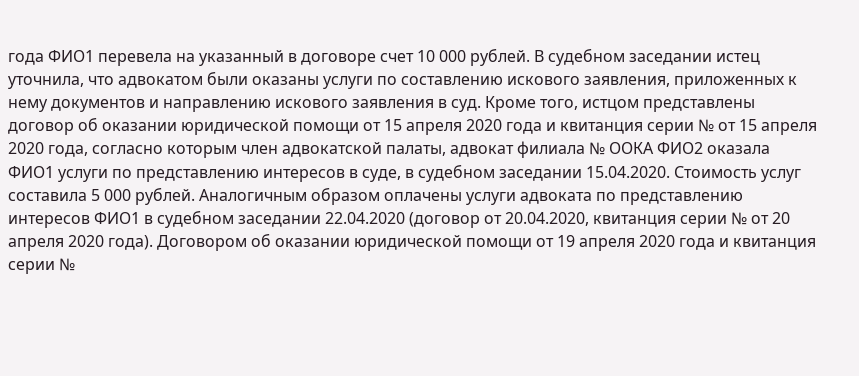года ФИО1 перевела на указанный в договоре счет 10 000 рублей. В судебном заседании истец уточнила, что адвокатом были оказаны услуги по составлению искового заявления, приложенных к нему документов и направлению искового заявления в суд. Кроме того, истцом представлены договор об оказании юридической помощи от 15 апреля 2020 года и квитанция серии № от 15 апреля 2020 года, согласно которым член адвокатской палаты, адвокат филиала № ООКА ФИО2 оказала ФИО1 услуги по представлению интересов в суде, в судебном заседании 15.04.2020. Стоимость услуг составила 5 000 рублей. Аналогичным образом оплачены услуги адвоката по представлению интересов ФИО1 в судебном заседании 22.04.2020 (договор от 20.04.2020, квитанция серии № от 20 апреля 2020 года). Договором об оказании юридической помощи от 19 апреля 2020 года и квитанция серии №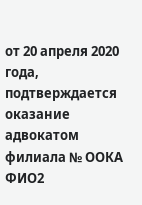от 20 апреля 2020 года, подтверждается оказание адвокатом филиала № ООКА ФИО2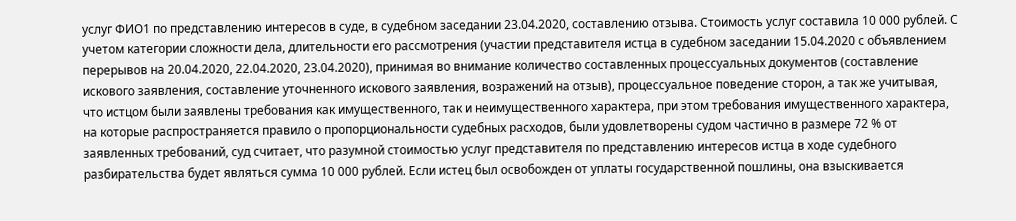услуг ФИО1 по представлению интересов в суде, в судебном заседании 23.04.2020, составлению отзыва. Стоимость услуг составила 10 000 рублей. С учетом категории сложности дела, длительности его рассмотрения (участии представителя истца в судебном заседании 15.04.2020 с объявлением перерывов на 20.04.2020, 22.04.2020, 23.04.2020), принимая во внимание количество составленных процессуальных документов (составление искового заявления, составление уточненного искового заявления, возражений на отзыв), процессуальное поведение сторон, а так же учитывая, что истцом были заявлены требования как имущественного, так и неимущественного характера, при этом требования имущественного характера, на которые распространяется правило о пропорциональности судебных расходов, были удовлетворены судом частично в размере 72 % от заявленных требований, суд считает, что разумной стоимостью услуг представителя по представлению интересов истца в ходе судебного разбирательства будет являться сумма 10 000 рублей. Если истец был освобожден от уплаты государственной пошлины, она взыскивается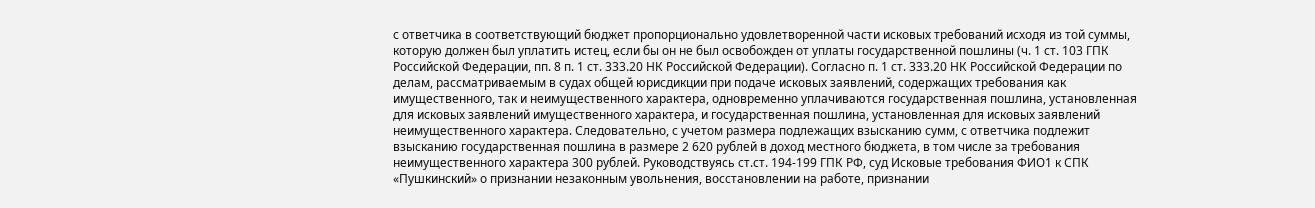с ответчика в соответствующий бюджет пропорционально удовлетворенной части исковых требований исходя из той суммы, которую должен был уплатить истец, если бы он не был освобожден от уплаты государственной пошлины (ч. 1 ст. 103 ГПК Российской Федерации, пп. 8 п. 1 ст. 333.20 НК Российской Федерации). Согласно п. 1 ст. 333.20 НК Российской Федерации по делам, рассматриваемым в судах общей юрисдикции при подаче исковых заявлений, содержащих требования как имущественного, так и неимущественного характера, одновременно уплачиваются государственная пошлина, установленная для исковых заявлений имущественного характера, и государственная пошлина, установленная для исковых заявлений неимущественного характера. Следовательно, с учетом размера подлежащих взысканию сумм, с ответчика подлежит взысканию государственная пошлина в размере 2 620 рублей в доход местного бюджета, в том числе за требования неимущественного характера 300 рублей. Руководствуясь ст.ст. 194-199 ГПК РФ, суд Исковые требования ФИО1 к СПК «Пушкинский» о признании незаконным увольнения, восстановлении на работе, признании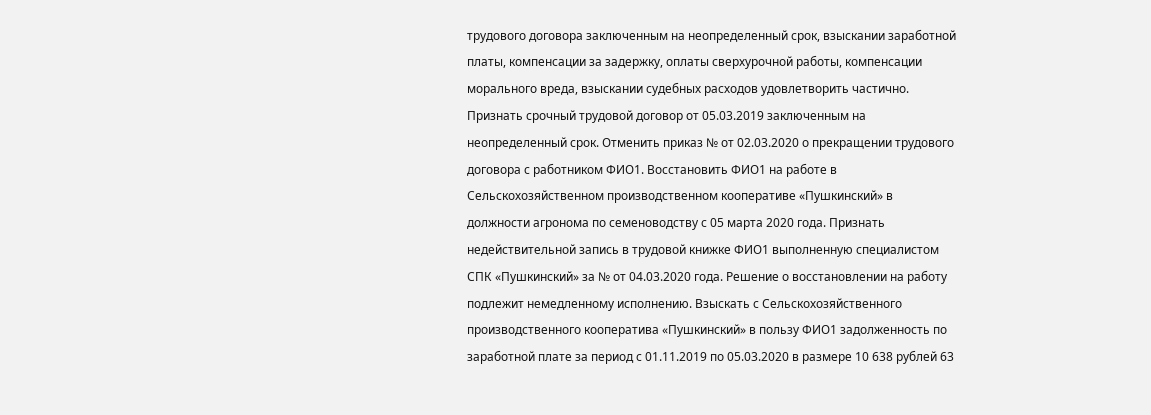трудового договора заключенным на неопределенный срок, взыскании заработной платы, компенсации за задержку, оплаты сверхурочной работы, компенсации морального вреда, взыскании судебных расходов удовлетворить частично. Признать срочный трудовой договор от 05.03.2019 заключенным на неопределенный срок. Отменить приказ № от 02.03.2020 о прекращении трудового договора с работником ФИО1. Восстановить ФИО1 на работе в Сельскохозяйственном производственном кооперативе «Пушкинский» в должности агронома по семеноводству с 05 марта 2020 года. Признать недействительной запись в трудовой книжке ФИО1 выполненную специалистом СПК «Пушкинский» за № от 04.03.2020 года. Решение о восстановлении на работу подлежит немедленному исполнению. Взыскать с Сельскохозяйственного производственного кооператива «Пушкинский» в пользу ФИО1 задолженность по заработной плате за период с 01.11.2019 по 05.03.2020 в размере 10 638 рублей 63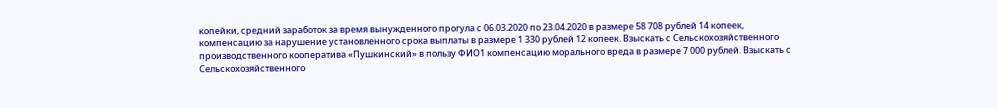копейки, средний заработок за время вынужденного прогула с 06.03.2020 по 23.04.2020 в размере 58 708 рублей 14 копеек, компенсацию за нарушение установленного срока выплаты в размере 1 330 рублей 12 копеек. Взыскать с Сельскохозяйственного производственного кооператива «Пушкинский» в пользу ФИО1 компенсацию морального вреда в размере 7 000 рублей. Взыскать с Сельскохозяйственного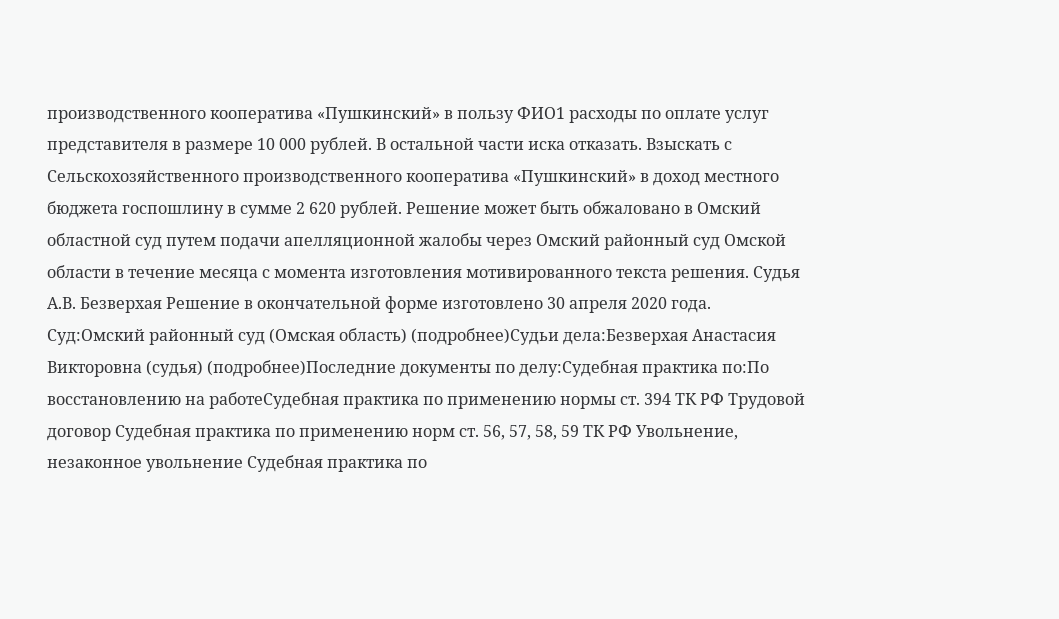производственного кооператива «Пушкинский» в пользу ФИО1 расходы по оплате услуг представителя в размере 10 000 рублей. В остальной части иска отказать. Взыскать с Сельскохозяйственного производственного кооператива «Пушкинский» в доход местного бюджета госпошлину в сумме 2 620 рублей. Решение может быть обжаловано в Омский областной суд путем подачи апелляционной жалобы через Омский районный суд Омской области в течение месяца с момента изготовления мотивированного текста решения. Судья А.В. Безверхая Решение в окончательной форме изготовлено 30 апреля 2020 года. Суд:Омский районный суд (Омская область) (подробнее)Судьи дела:Безверхая Анастасия Викторовна (судья) (подробнее)Последние документы по делу:Судебная практика по:По восстановлению на работеСудебная практика по применению нормы ст. 394 ТК РФ Трудовой договор Судебная практика по применению норм ст. 56, 57, 58, 59 ТК РФ Увольнение, незаконное увольнение Судебная практика по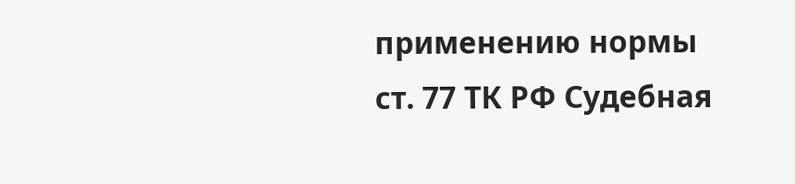применению нормы ст. 77 ТК РФ Судебная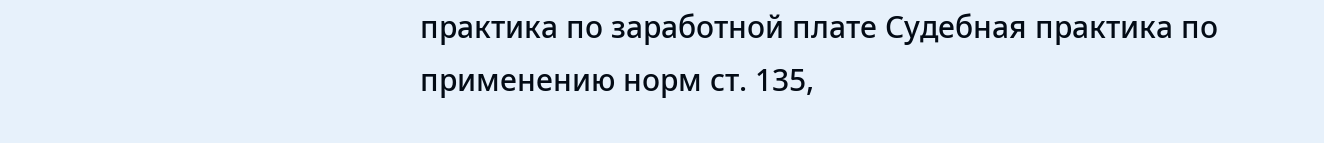практика по заработной плате Судебная практика по применению норм ст. 135,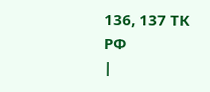136, 137 ТК РФ
|